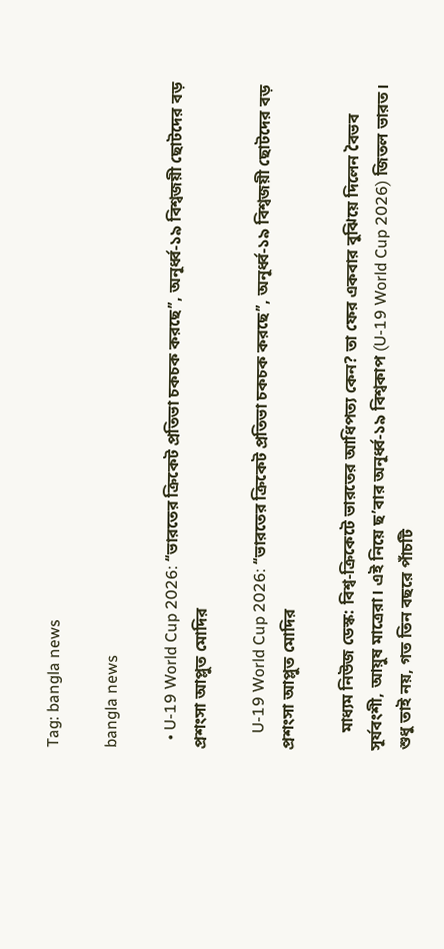Tag: bangla news

bangla news

  • U-19 World Cup 2026: ‘‘ভারতের ক্রিকেট প্রতিভা চকচক করছে’’, অনূর্ধ্ব-১৯ বিশ্বজয়ী ছোটদের বড় প্রশংসা আপ্লুত মোদির

    U-19 World Cup 2026: ‘‘ভারতের ক্রিকেট প্রতিভা চকচক করছে’’, অনূর্ধ্ব-১৯ বিশ্বজয়ী ছোটদের বড় প্রশংসা আপ্লুত মোদির

    মাধ্যম নিউজ ডেস্ক: বিশ্ব-ক্রিকেটে ভারতের আধিপত্য কেন? তা ফের একবার বুঝিয়ে দিলেন বৈভব সূর্যবংশী, আয়ুষ মাত্রেরা। এই নিয়ে ছ’বার অনূর্ধ্ব-১৯ বিশ্বকাপ (U-19 World Cup 2026) জিতল ভারত। শুধু তাই নয়, গত তিন বছরে পাঁচটি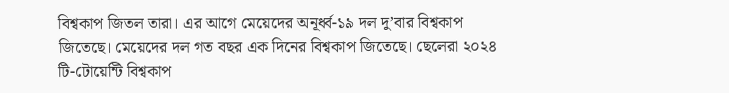বিশ্বকাপ জিতল তারা। এর আগে মেয়েদের অনূর্ধ্ব-১৯ দল দু’বার বিশ্বকাপ জিতেছে। মেয়েদের দল গত বছর এক দিনের বিশ্বকাপ জিতেছে। ছেলেরা ২০২৪ টি-টোয়েন্টি বিশ্বকাপ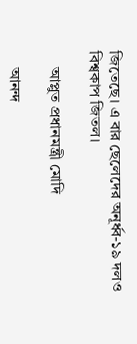জিতেছে। এ বার ছেলেদের অনূর্ধ্ব-১৯ দলও বিশ্বকাপ জিতল।

    আপ্লুত প্রধানমন্ত্রী মোদি

    আনন্দ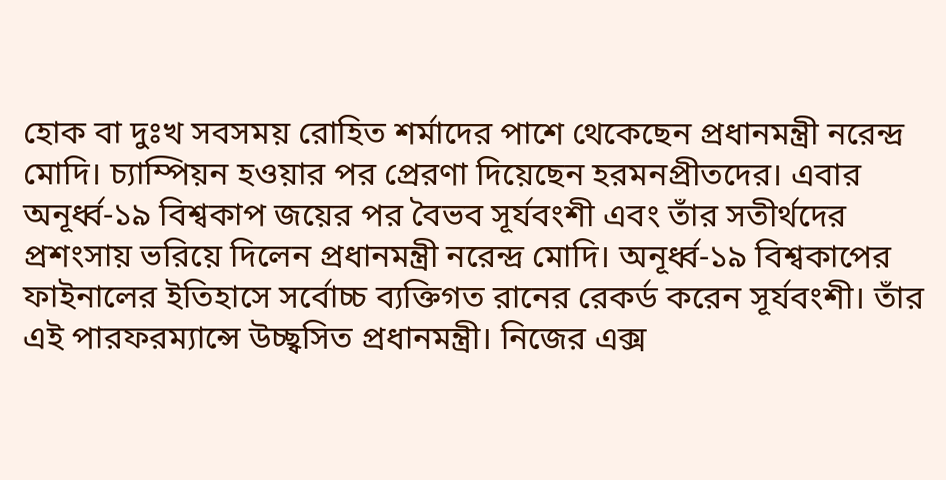হোক বা দুঃখ সবসময় রোহিত শর্মাদের পাশে থেকেছেন প্রধানমন্ত্রী নরেন্দ্র মোদি। চ্যাম্পিয়ন হওয়ার পর প্রেরণা দিয়েছেন হরমনপ্রীতদের। এবার অনূর্ধ্ব-১৯ বিশ্বকাপ জয়ের পর বৈভব সূর্যবংশী এবং তাঁর সতীর্থদের প্রশংসায় ভরিয়ে দিলেন প্রধানমন্ত্রী নরেন্দ্র মোদি। অনূর্ধ্ব-১৯ বিশ্বকাপের ফাইনালের ইতিহাসে সর্বোচ্চ ব্যক্তিগত রানের রেকর্ড করেন সূর্যবংশী। তাঁর এই পারফরম্যান্সে উচ্ছ্বসিত প্রধানমন্ত্রী। নিজের এক্স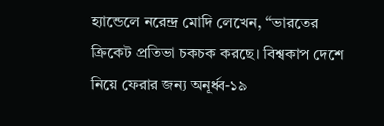হ্যান্ডেলে নরেন্দ্র মোদি লেখেন, “ভারতের ক্রিকেট প্রতিভা চকচক করছে। বিশ্বকাপ দেশে নিয়ে ফেরার জন্য অনূর্ধ্ব-১৯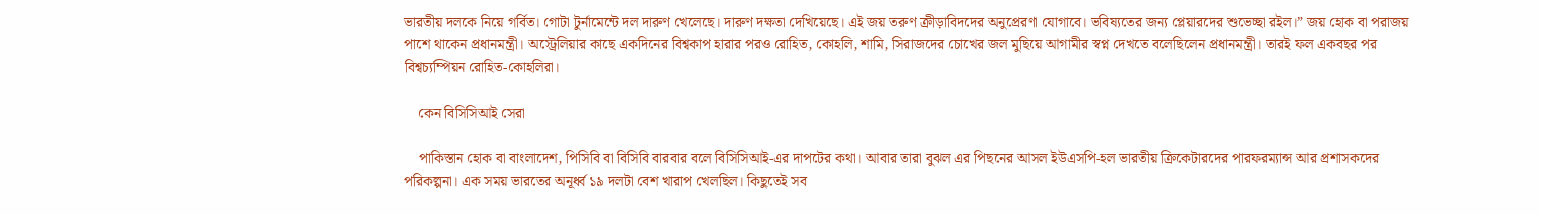ভারতীয় দলকে নিয়ে গর্বিত। গোটা টুর্নামেন্টে দল দারুণ খেলেছে। দারুণ দক্ষতা দেখিয়েছে। এই জয় তরুণ ক্রীড়াবিদদের অনুপ্রেরণা যোগাবে। ভবিষ্যতের জন্য প্লেয়ারদের শুভেচ্ছা রইল।” জয় হোক বা পরাজয় পাশে থাকেন প্রধানমন্ত্রী। অস্ট্রেলিয়ার কাছে একদিনের বিশ্বকাপ হারার পরও রোহিত, কোহলি, শামি, সিরাজদের চোখের জল মুছিয়ে আগামীর স্বপ্ন দেখতে বলেছিলেন প্রধানমন্ত্রী। তারই ফল একবছর পর বিশ্বচ্যম্পিয়ন রোহিত-কোহলিরা।

    কেন বিসিসিআই সেরা

    পাকিস্তান হোক বা বাংলাদেশ, পিসিবি বা বিসিবি বারবার বলে বিসিসিআই-এর দাপটের কথা। আবার তারা বুঝল এর পিছনের আসল ইউএসপি-হল ভারতীয় ক্রিকেটারদের পারফরম্যান্স আর প্রশাসকদের পরিকল্পনা। এক সময় ভারতের অনূর্ধ্ব ১৯ দলটা বেশ খারাপ খেলছিল। কিছুতেই সব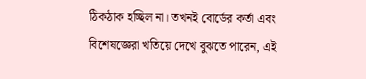ঠিকঠাক হচ্ছিল না। তখনই বোর্ডের কর্তা এবং বিশেষজ্ঞেরা খতিয়ে দেখে বুঝতে পারেন, এই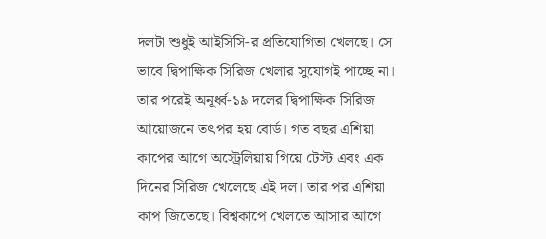দলটা শুধুই আইসিসি-র প্রতিযোগিতা খেলছে। সে ভাবে দ্বিপাক্ষিক সিরিজ খেলার সুযোগই পাচ্ছে না। তার পরেই অনূর্ধ্ব-১৯ দলের দ্বিপাক্ষিক সিরিজ আয়োজনে তৎপর হয় বোর্ড। গত বছর এশিয়া কাপের আগে অস্ট্রেলিয়ায় গিয়ে টেস্ট এবং এক দিনের সিরিজ খেলেছে এই দল। তার পর এশিয়া কাপ জিতেছে। বিশ্বকাপে খেলতে আসার আগে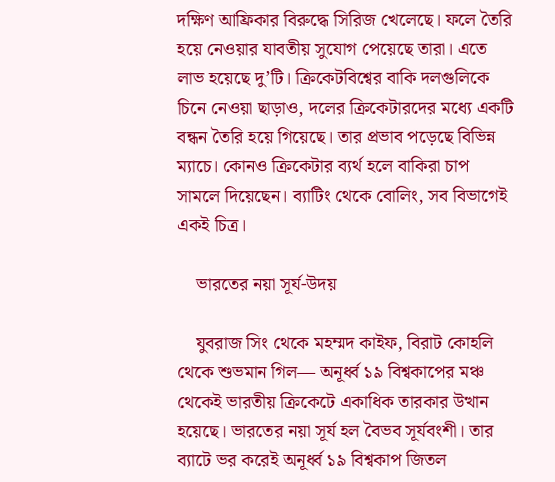দক্ষিণ আফ্রিকার বিরুদ্ধে সিরিজ খেলেছে। ফলে তৈরি হয়ে নেওয়ার যাবতীয় সুযোগ পেয়েছে তারা। এতে লাভ হয়েছে দু’টি। ক্রিকেটবিশ্বের বাকি দলগুলিকে চিনে নেওয়া ছাড়াও, দলের ক্রিকেটারদের মধ্যে একটি বন্ধন তৈরি হয়ে গিয়েছে। তার প্রভাব পড়েছে বিভিন্ন ম্যাচে। কোনও ক্রিকেটার ব্যর্থ হলে বাকিরা চাপ সামলে দিয়েছেন। ব্যাটিং থেকে বোলিং, সব বিভাগেই একই চিত্র।

    ভারতের নয়া সূর্য-উদয়

    যুবরাজ সিং থেকে মহম্মদ কাইফ, বিরাট কোহলি থেকে শুভমান গিল— অনূর্ধ্ব ১৯ বিশ্বকাপের মঞ্চ থেকেই ভারতীয় ক্রিকেটে একাধিক তারকার উত্থান হয়েছে। ভারতের নয়া সূর্য হল বৈভব সূর্যবংশী। তার ব্যাটে ভর করেই অনূর্ধ্ব ১৯ বিশ্বকাপ জিতল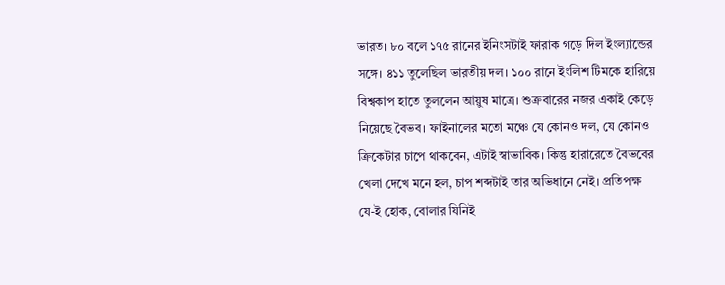ভারত। ৮০ বলে ১৭৫ রানের ইনিংসটাই ফারাক গড়ে দিল ইংল্যান্ডের সঙ্গে। ৪১১ তুলেছিল ভারতীয় দল। ১০০ রানে ইংলিশ টিমকে হারিয়ে বিশ্বকাপ হাতে তুললেন আয়ুষ মাত্রে। শুক্রবারের নজর একাই কেড়ে নিয়েছে বৈভব। ফাইনালের মতো মঞ্চে যে কোনও দল, যে কোনও ক্রিকেটার চাপে থাকবেন, এটাই স্বাভাবিক। কিন্তু হারারেতে বৈভবের খেলা দেখে মনে হল, চাপ শব্দটাই তার অভিধানে নেই। প্রতিপক্ষ যে-ই হোক, বোলার যিনিই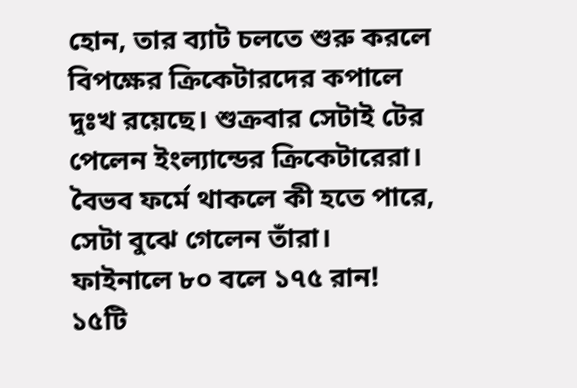হোন, তার ব্যাট চলতে শুরু করলে বিপক্ষের ক্রিকেটারদের কপালে দুঃখ রয়েছে। শুক্রবার সেটাই টের পেলেন ইংল্যান্ডের ক্রিকেটারেরা। বৈভব ফর্মে থাকলে কী হতে পারে, সেটা বুঝে গেলেন তাঁরা। ফাইনালে ৮০ বলে ১৭৫ রান! ১৫টি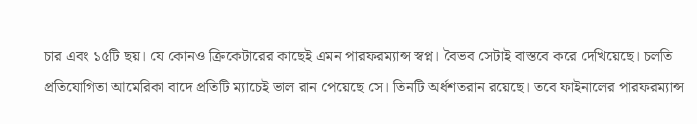চার এবং ১৫টি ছয়। যে কোনও ক্রিকেটারের কাছেই এমন পারফরম্যান্স স্বপ্ন। বৈভব সেটাই বাস্তবে করে দেখিয়েছে। চলতি প্রতিযোগিতা আমেরিকা বাদে প্রতিটি ম্যাচেই ভাল রান পেয়েছে সে। তিনটি অর্ধশতরান রয়েছে। তবে ফাইনালের পারফরম্যান্স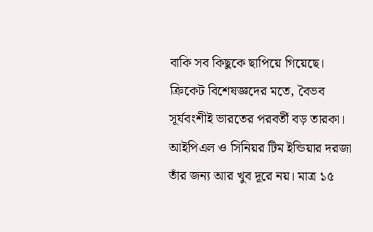বাকি সব কিছুকে ছাপিয়ে গিয়েছে। ক্রিকেট বিশেষজ্ঞদের মতে, বৈভব সূর্যবংশীই ভারতের পরবর্তী বড় তারকা। আইপিএল ও সিনিয়র টিম ইন্ডিয়ার দরজা তাঁর জন্য আর খুব দূরে নয়। মাত্র ১৫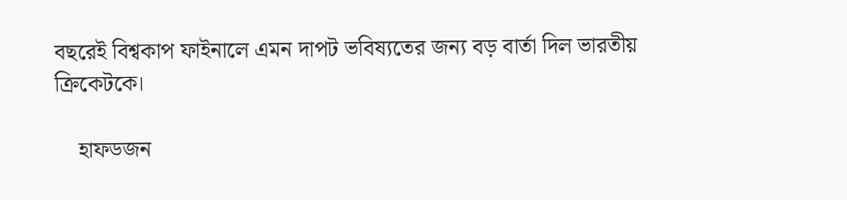বছরেই বিশ্বকাপ ফাইনালে এমন দাপট ভবিষ্যতের জন্য বড় বার্তা দিল ভারতীয় ক্রিকেটকে।

    হাফডজন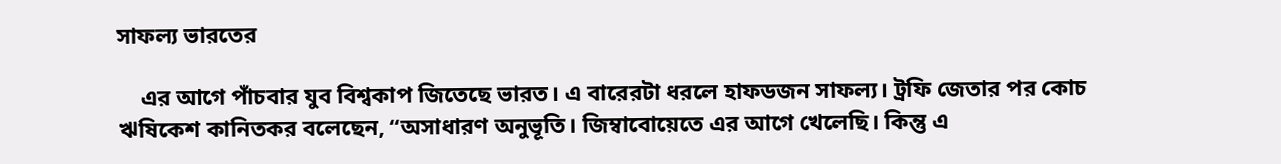সাফল্য ভারতের

    এর আগে পাঁচবার যুব বিশ্বকাপ জিতেছে ভারত। এ বারেরটা ধরলে হাফডজন সাফল্য। ট্রফি জেতার পর কোচ ঋষিকেশ কানিতকর বলেছেন, “অসাধারণ অনুভূতি। জিম্বাবোয়েতে এর আগে খেলেছি। কিন্তু এ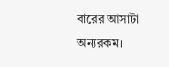বারের আসাটা অন্যরকম।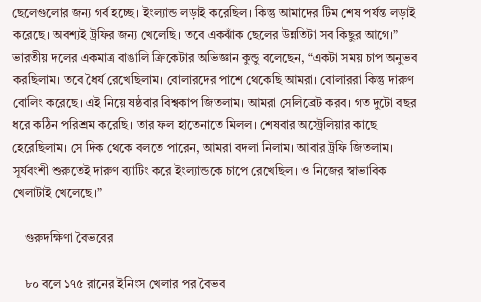ছেলেগুলোর জন্য গর্ব হচ্ছে। ইংল্যান্ড লড়াই করেছিল। কিন্তু আমাদের টিম শেষ পর্যন্ত লড়াই করেছে। অবশ্যই ট্রফির জন্য খেলেছি। তবে একঝাঁক ছেলের উন্নতিটা সব কিছুর আগে।” ভারতীয় দলের একমাত্র বাঙালি ক্রিকেটার অভিজ্ঞান কুন্ডু বলেছেন, “একটা সময় চাপ অনুভব করছিলাম। তবে ধৈর্য রেখেছিলাম। বোলারদের পাশে থেকেছি আমরা। বোলাররা কিন্তু দারুণ বোলিং করেছে। এই নিয়ে ষষ্ঠবার বিশ্বকাপ জিতলাম। আমরা সেলিব্রেট করব। গত দুটো বছর ধরে কঠিন পরিশ্রম করেছি। তার ফল হাতেনাতে মিলল। শেষবার অস্ট্রেলিয়ার কাছে হেরেছিলাম। সে দিক থেকে বলতে পারেন, আমরা বদলা নিলাম। আবার ট্রফি জিতলাম। সূর্যবংশী শুরুতেই দারুণ ব্যাটিং করে ইংল্যান্ডকে চাপে রেখেছিল। ও নিজের স্বাভাবিক খেলাটাই খেলেছে।”

    গুরুদক্ষিণা বৈভবের

    ৮০ বলে ১৭৫ রানের ইনিংস খেলার পর বৈভব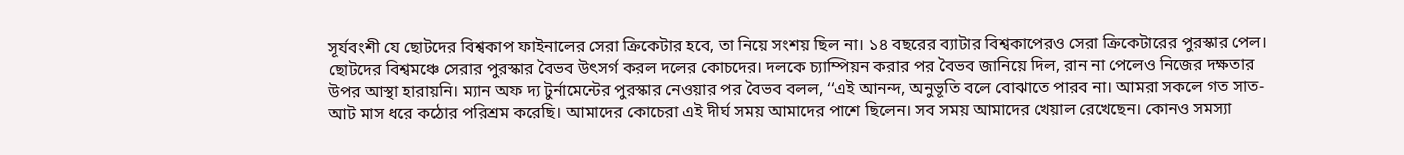সূর্যবংশী যে ছোটদের বিশ্বকাপ ফাইনালের সেরা ক্রিকেটার হবে, তা নিয়ে সংশয় ছিল না। ১৪ বছরের ব্যাটার বিশ্বকাপেরও সেরা ক্রিকেটারের পুরস্কার পেল। ছোটদের বিশ্বমঞ্চে সেরার পুরস্কার বৈভব উৎসর্গ করল দলের কোচদের। দলকে চ্যাম্পিয়ন করার পর বৈভব জানিয়ে দিল, রান না পেলেও নিজের দক্ষতার উপর আস্থা হারায়নি। ম্যান অফ দ্য টুর্নামেন্টের পুরস্কার নেওয়ার পর বৈভব বলল, ‘‘এই আনন্দ, অনুভূতি বলে বোঝাতে পারব না। আমরা সকলে গত সাত-আট মাস ধরে কঠোর পরিশ্রম করেছি। আমাদের কোচেরা এই দীর্ঘ সময় আমাদের পাশে ছিলেন। সব সময় আমাদের খেয়াল রেখেছেন। কোনও সমস্যা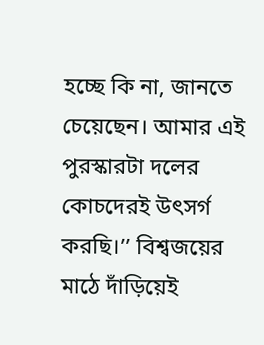হচ্ছে কি না, জানতে চেয়েছেন। আমার এই পুরস্কারটা দলের কোচদেরই উৎসর্গ করছি।’’ বিশ্বজয়ের মাঠে দাঁড়িয়েই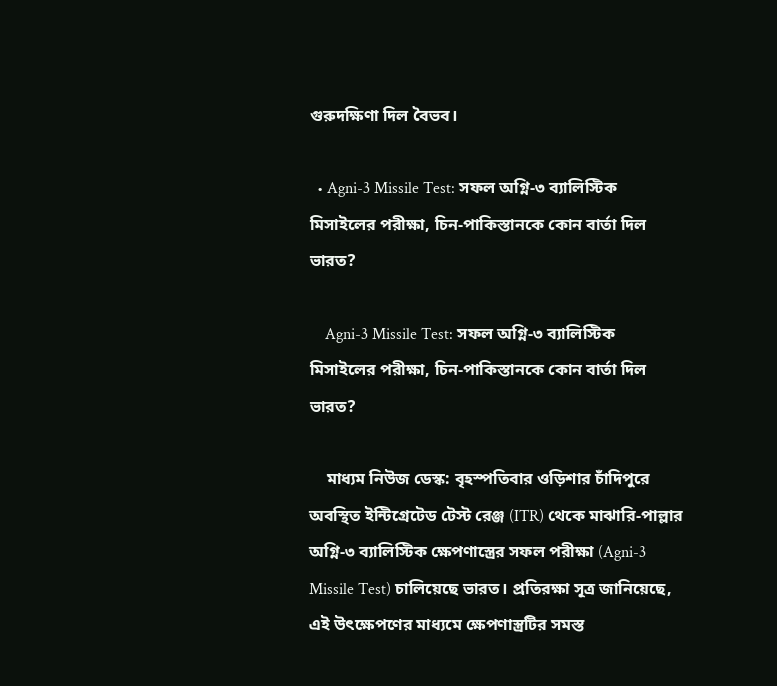গুরুদক্ষিণা দিল বৈভব।

  • Agni-3 Missile Test: সফল অগ্নি-৩ ব্যালিস্টিক মিসাইলের পরীক্ষা, চিন-পাকিস্তানকে কোন বার্তা দিল ভারত?

    Agni-3 Missile Test: সফল অগ্নি-৩ ব্যালিস্টিক মিসাইলের পরীক্ষা, চিন-পাকিস্তানকে কোন বার্তা দিল ভারত?

    মাধ্যম নিউজ ডেস্ক: বৃহস্পতিবার ওড়িশার চাঁদিপুরে অবস্থিত ইন্টিগ্রেটেড টেস্ট রেঞ্জ (ITR) থেকে মাঝারি-পাল্লার অগ্নি-৩ ব্যালিস্টিক ক্ষেপণাস্ত্রের সফল পরীক্ষা (Agni-3 Missile Test) চালিয়েছে ভারত। প্রতিরক্ষা সূত্র জানিয়েছে, এই উৎক্ষেপণের মাধ্যমে ক্ষেপণাস্ত্রটির সমস্ত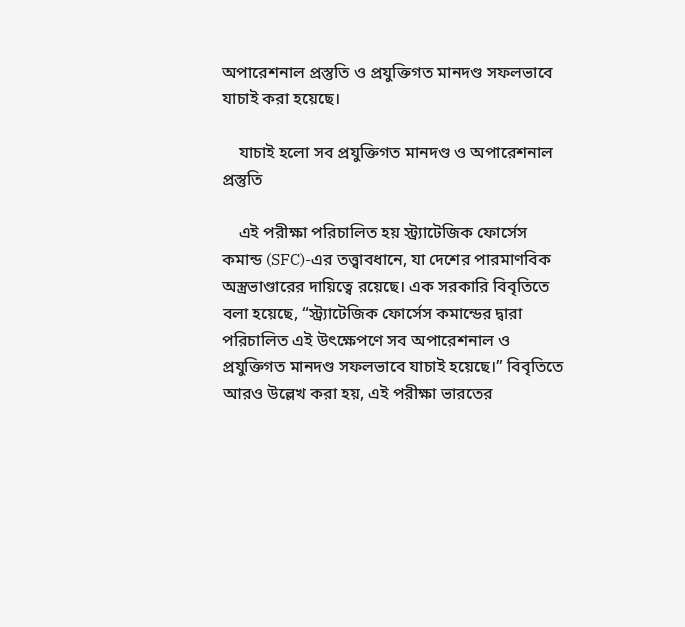অপারেশনাল প্রস্তুতি ও প্রযুক্তিগত মানদণ্ড সফলভাবে যাচাই করা হয়েছে।

    যাচাই হলো সব প্রযুক্তিগত মানদণ্ড ও অপারেশনাল প্রস্তুতি

    এই পরীক্ষা পরিচালিত হয় স্ট্র্যাটেজিক ফোর্সেস কমান্ড (SFC)-এর তত্ত্বাবধানে, যা দেশের পারমাণবিক অস্ত্রভাণ্ডারের দায়িত্বে রয়েছে। এক সরকারি বিবৃতিতে বলা হয়েছে, “স্ট্র্যাটেজিক ফোর্সেস কমান্ডের দ্বারা পরিচালিত এই উৎক্ষেপণে সব অপারেশনাল ও প্রযুক্তিগত মানদণ্ড সফলভাবে যাচাই হয়েছে।” বিবৃতিতে আরও উল্লেখ করা হয়, এই পরীক্ষা ভারতের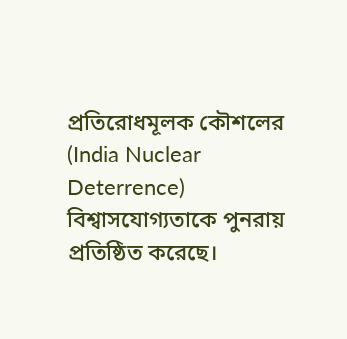প্রতিরোধমূলক কৌশলের (India Nuclear Deterrence) বিশ্বাসযোগ্যতাকে পুনরায় প্রতিষ্ঠিত করেছে।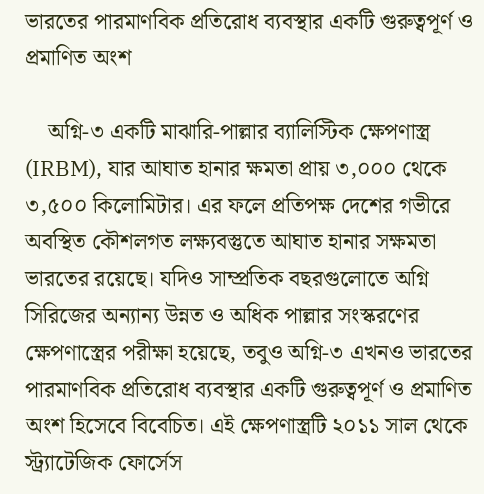ভারতের পারমাণবিক প্রতিরোধ ব্যবস্থার একটি গুরুত্বপূর্ণ ও প্রমাণিত অংশ

    অগ্নি-৩ একটি মাঝারি-পাল্লার ব্যালিস্টিক ক্ষেপণাস্ত্র (IRBM), যার আঘাত হানার ক্ষমতা প্রায় ৩,০০০ থেকে ৩,৫০০ কিলোমিটার। এর ফলে প্রতিপক্ষ দেশের গভীরে অবস্থিত কৌশলগত লক্ষ্যবস্তুতে আঘাত হানার সক্ষমতা ভারতের রয়েছে। যদিও সাম্প্রতিক বছরগুলোতে অগ্নি সিরিজের অন্যান্য উন্নত ও অধিক পাল্লার সংস্করণের ক্ষেপণাস্ত্রের পরীক্ষা হয়েছে, তবুও অগ্নি-৩ এখনও ভারতের পারমাণবিক প্রতিরোধ ব্যবস্থার একটি গুরুত্বপূর্ণ ও প্রমাণিত অংশ হিসেবে বিবেচিত। এই ক্ষেপণাস্ত্রটি ২০১১ সাল থেকে স্ট্র্যাটেজিক ফোর্সেস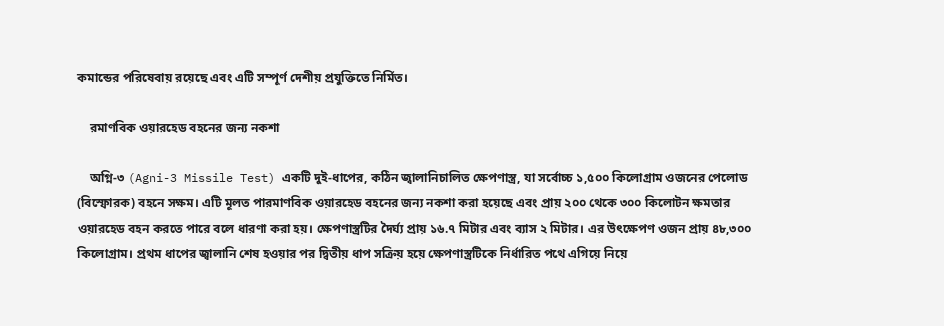কমান্ডের পরিষেবায় রয়েছে এবং এটি সম্পূর্ণ দেশীয় প্রযুক্তিতে নির্মিত।

    রমাণবিক ওয়ারহেড বহনের জন্য নকশা

    অগ্নি-৩ (Agni-3 Missile Test) একটি দুই-ধাপের, কঠিন জ্বালানিচালিত ক্ষেপণাস্ত্র, যা সর্বোচ্চ ১,৫০০ কিলোগ্রাম ওজনের পেলোড (বিস্ফোরক) বহনে সক্ষম। এটি মূলত পারমাণবিক ওয়ারহেড বহনের জন্য নকশা করা হয়েছে এবং প্রায় ২০০ থেকে ৩০০ কিলোটন ক্ষমতার ওয়ারহেড বহন করতে পারে বলে ধারণা করা হয়। ক্ষেপণাস্ত্রটির দৈর্ঘ্য প্রায় ১৬.৭ মিটার এবং ব্যাস ২ মিটার। এর উৎক্ষেপণ ওজন প্রায় ৪৮,৩০০ কিলোগ্রাম। প্রথম ধাপের জ্বালানি শেষ হওয়ার পর দ্বিতীয় ধাপ সক্রিয় হয়ে ক্ষেপণাস্ত্রটিকে নির্ধারিত পথে এগিয়ে নিয়ে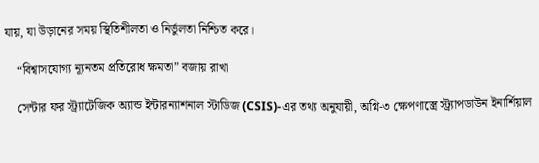যায়, যা উড়ানের সময় স্থিতিশীলতা ও নির্ভুলতা নিশ্চিত করে।

    “বিশ্বাসযোগ্য ন্যূনতম প্রতিরোধ ক্ষমতা” বজায় রাখা

    সেন্টার ফর স্ট্র্যাটেজিক অ্যান্ড ইন্টারন্যাশনাল স্টাডিজ (CSIS)-এর তথ্য অনুযায়ী, অগ্নি-৩ ক্ষেপণাস্ত্রে স্ট্র্যাপডাউন ইনার্শিয়াল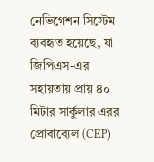নেভিগেশন সিস্টেম ব্যবহৃত হয়েছে, যা জিপিএস-এর সহায়তায় প্রায় ৪০ মিটার সার্কুলার এরর প্রোবাব্যেল (CEP)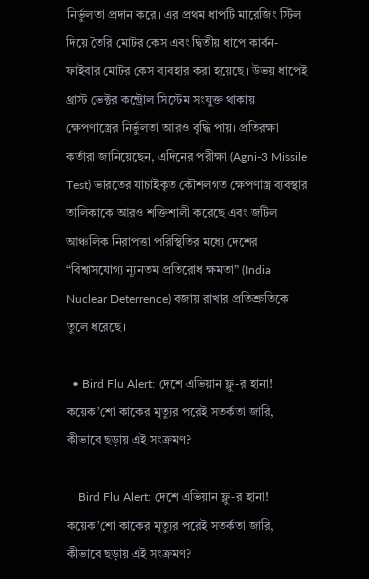নির্ভুলতা প্রদান করে। এর প্রথম ধাপটি মারেজিং স্টিল দিয়ে তৈরি মোটর কেস এবং দ্বিতীয় ধাপে কার্বন-ফাইবার মোটর কেস ব্যবহার করা হয়েছে। উভয় ধাপেই থ্রাস্ট ভেক্টর কন্ট্রোল সিস্টেম সংযুক্ত থাকায় ক্ষেপণাস্ত্রের নির্ভুলতা আরও বৃদ্ধি পায়। প্রতিরক্ষা কর্তারা জানিয়েছেন, এদিনের পরীক্ষা (Agni-3 Missile Test) ভারতের যাচাইকৃত কৌশলগত ক্ষেপণাস্ত্র ব্যবস্থার তালিকাকে আরও শক্তিশালী করেছে এবং জটিল আঞ্চলিক নিরাপত্তা পরিস্থিতির মধ্যে দেশের “বিশ্বাসযোগ্য ন্যূনতম প্রতিরোধ ক্ষমতা” (India Nuclear Deterrence) বজায় রাখার প্রতিশ্রুতিকে তুলে ধরেছে।

  • Bird Flu Alert: দেশে এভিয়ান ফ্লু-র হানা! কয়েক’শো কাকের মৃত্যুর পরেই সতর্কতা জারি, কীভাবে ছড়ায় এই সংক্রমণ?

    Bird Flu Alert: দেশে এভিয়ান ফ্লু-র হানা! কয়েক’শো কাকের মৃত্যুর পরেই সতর্কতা জারি, কীভাবে ছড়ায় এই সংক্রমণ?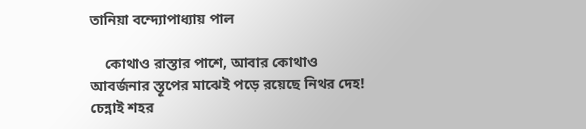তানিয়া বন্দ্যোপাধ্যায় পাল

    কোথাও রাস্তার পাশে, আবার কোথাও আবর্জনার স্তূপের মাঝেই পড়ে রয়েছে নিথর দেহ! চেন্নাই শহর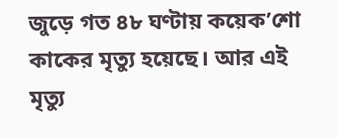জুড়ে গত ৪৮ ঘণ্টায় কয়েক’শো কাকের মৃত্যু হয়েছে। আর এই মৃত্যু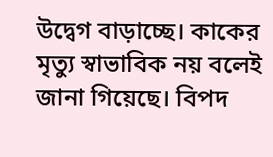উদ্বেগ বাড়াচ্ছে। কাকের মৃত্যু স্বাভাবিক নয় বলেই জানা গিয়েছে। বিপদ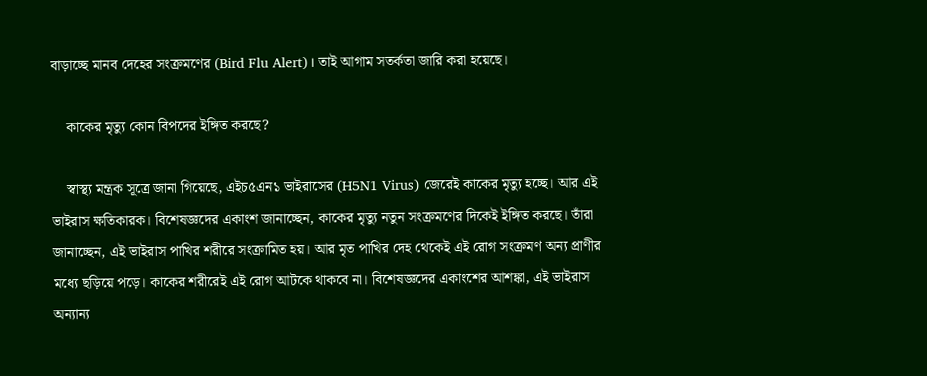বাড়াচ্ছে মানব দেহের সংক্রমণের (Bird Flu Alert)। তাই আগাম সতর্কতা জারি করা হয়েছে।

    কাকের মৃত্যু কোন বিপদের ইঙ্গিত করছে?

    স্বাস্থ্য মন্ত্রক সূত্রে জানা গিয়েছে, এইচ৫এন১ ভাইরাসের (H5N1 Virus) জেরেই কাকের মৃত্যু হচ্ছে। আর এই ভাইরাস ক্ষতিকারক। বিশেষজ্ঞদের একাংশ জানাচ্ছেন, কাকের মৃত্যু নতুন সংক্রমণের দিকেই ইঙ্গিত করছে। তাঁরা জানাচ্ছেন, এই ভাইরাস পাখির শরীরে সংক্রামিত হয়। আর মৃত পাখির দেহ থেকেই এই রোগ সংক্রমণ অন্য প্রাণীর মধ্যে ছড়িয়ে‌ পড়ে। কাকের শরীরেই এই রোগ আটকে থাকবে না। বিশেষজ্ঞদের একাংশের আশঙ্কা, এই ভাইরাস অন্যান্য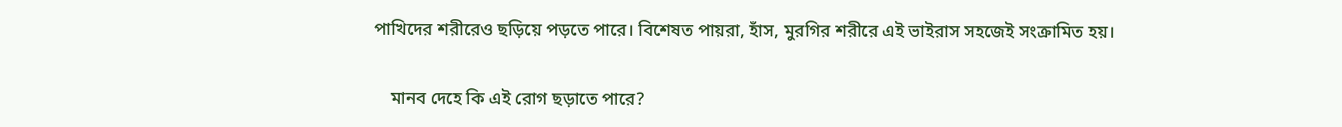পাখিদের শরীরেও ছড়িয়ে পড়তে পারে। বিশেষত পায়রা, হাঁস, মুরগির শরীরে এই ভাইরাস সহজেই সংক্রামিত হয়।

    মানব দেহে কি এই রোগ ছড়াতে পারে?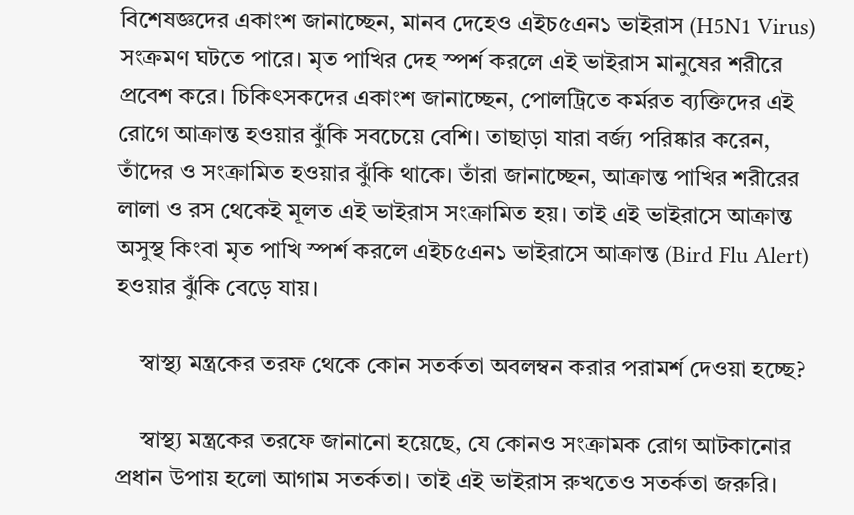বিশেষজ্ঞদের একাংশ জানাচ্ছেন, মানব দেহেও এইচ৫এন১ ভাইরাস (H5N1 Virus) সংক্রমণ ঘটতে পারে। মৃত পাখির দেহ স্পর্শ করলে এই ভাইরাস মানুষের শরীরে প্রবেশ করে। চিকিৎসকদের একাংশ জানাচ্ছেন, পোলট্রিতে কর্মরত ব্যক্তিদের এই রোগে আক্রান্ত হওয়ার ঝুঁকি সবচেয়ে বেশি। তাছাড়া যারা বর্জ্য পরিষ্কার করেন, তাঁদের ও সংক্রামিত হওয়ার ঝুঁকি থাকে। তাঁরা জানাচ্ছেন, আক্রান্ত পাখির শরীরের লালা ও রস থেকেই মূলত এই ভাইরাস সংক্রামিত হয়। তাই এই ভাইরাসে আক্রান্ত অসুস্থ কিংবা মৃত পাখি স্পর্শ করলে এইচ৫এন১ ভাইরাসে আক্রান্ত (Bird Flu Alert) হওয়ার ঝুঁকি বেড়ে‌ যায়।

    স্বাস্থ্য মন্ত্রকের তরফ থেকে কোন সতর্কতা অবলম্বন করার পরামর্শ দেওয়া হচ্ছে?

    স্বাস্থ্য মন্ত্রকের তরফে জানানো হয়েছে, যে কোনও সংক্রামক রোগ আটকানোর প্রধান উপায় হলো আগাম সতর্কতা। তাই এই ভাইরাস রুখতেও সতর্কতা জরুরি।‌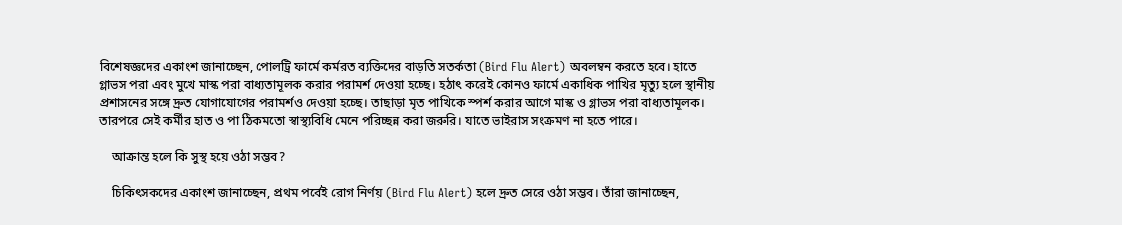বিশেষজ্ঞদের একাংশ জানাচ্ছেন, পোলট্রি ফার্মে কর্মরত ব্যক্তিদের বাড়তি সতর্কতা (Bird Flu Alert) অবলম্বন করতে হবে। হাতে গ্লাভস পরা এবং মুখে মাস্ক পরা বাধ্যতামূলক করার পরামর্শ দেওয়া হচ্ছে। হঠাৎ করেই কোনও ফার্মে একাধিক পাখির মৃত্যু হলে স্থানীয় প্রশাসনের সঙ্গে দ্রুত যোগাযোগের পরামর্শও দেওয়া হচ্ছে। তাছাড়া মৃত পাখিকে স্পর্শ করার আগে মাস্ক ও গ্লাভস পরা বাধ্যতামূলক। তারপরে সেই কর্মীর হাত ও পা ঠিকমতো স্বাস্থ্যবিধি মেনে পরিচ্ছন্ন করা জরুরি। যাতে ভাইরাস সংক্রমণ না হতে পারে।

    আক্রান্ত হলে কি সুস্থ হয়ে ওঠা সম্ভব?

    চিকিৎসকদের একাংশ জানাচ্ছেন, প্রথম পর্বেই রোগ নির্ণয় (Bird Flu Alert) হলে দ্রুত সেরে ওঠা সম্ভব। তাঁরা জানাচ্ছেন,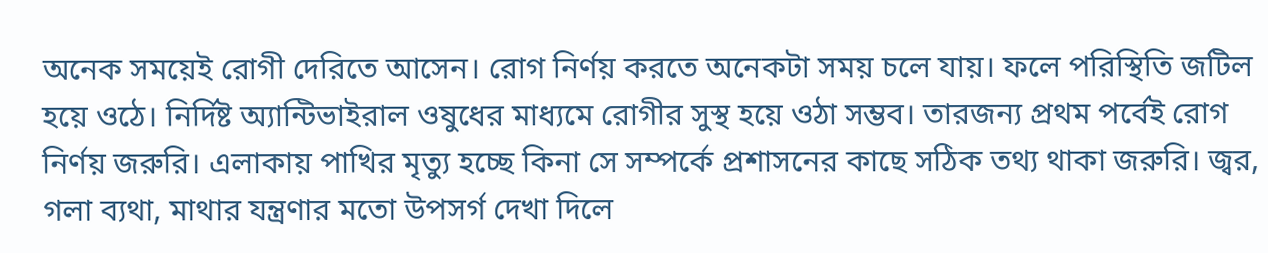অনেক সময়েই রোগী দেরিতে আসেন। রোগ নির্ণয় করতে অনেকটা সময় চলে যায়। ফলে পরিস্থিতি জটিল হয়ে ওঠে। নির্দিষ্ট অ্যান্টিভাইরাল ওষুধের মাধ্যমে রোগীর সুস্থ হয়ে ওঠা সম্ভব। তারজন্য প্রথম পর্বেই রোগ নির্ণয় জরুরি। এলাকায় পাখির মৃত্যু হচ্ছে কিনা সে সম্পর্কে প্রশাসনের কাছে সঠিক তথ্য থাকা জরুরি। জ্বর, গলা ব্যথা, মাথার যন্ত্রণার মতো উপসর্গ দেখা দিলে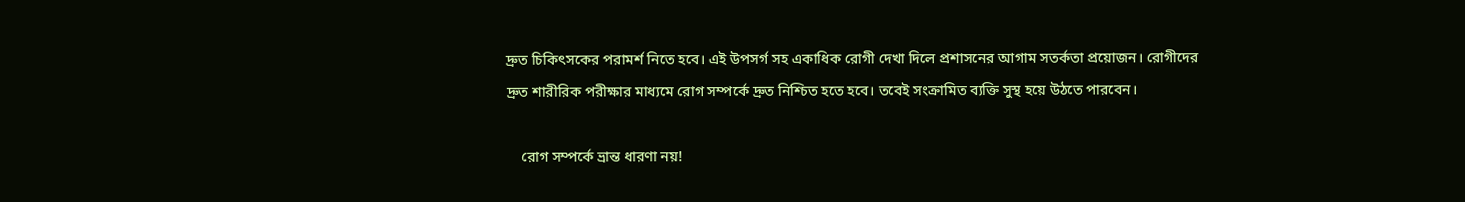দ্রুত চিকিৎসকের পরামর্শ নিতে হবে। এই উপসর্গ সহ একাধিক রোগী দেখা দিলে প্রশাসনের আগাম সতর্কতা প্রয়োজন। রোগীদের দ্রুত শারীরিক পরীক্ষার মাধ্যমে রোগ সম্পর্কে দ্রুত নিশ্চিত হতে হবে। তবেই সংক্রামিত ব্যক্তি সুস্থ হয়ে উঠতে পারবেন।

    রোগ সম্পর্কে ভ্রান্ত ধারণা নয়!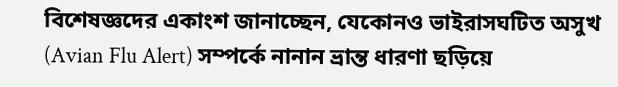বিশেষজ্ঞদের একাংশ জানাচ্ছেন, যেকোনও ভাইরাসঘটিত অসুখ (Avian Flu Alert) সম্পর্কে নানান ভ্রান্ত ধারণা ছড়িয়ে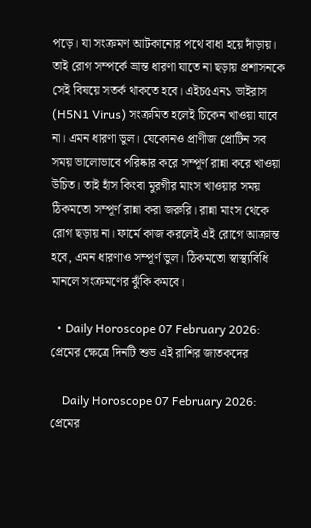পড়ে। যা সংক্রমণ আটকানোর পথে বাধা হয়ে দাঁড়ায়। তাই রোগ সম্পর্কে ভ্রান্ত ধারণা যাতে না ছড়ায় প্রশাসনকে সেই বিষয়ে সতর্ক থাকতে হবে। এইচ৫এন১ ভাইরাস (H5N1 Virus) সংক্রমিত হলেই চিকেন খাওয়া যাবে না। এমন ধারণা ভুল। যেকোনও প্রাণীজ প্রোটিন সব সময় ভালোভাবে পরিষ্কার করে সম্পূর্ণ রান্না করে খাওয়া উচিত। তাই হাঁস কিংবা মুরগীর মাংস খাওয়ার সময় ঠিকমতো সম্পূর্ণ রান্না করা জরুরি।‌ রান্না মাংস থেকে রোগ ছড়ায় না। ফার্মে কাজ করলেই এই রোগে আক্রান্ত হবে, এমন ধারণাও সম্পূর্ণ ভুল। ঠিকমতো স্বাস্থ্যবিধি মানলে সংক্রমণের ঝুঁকি কমবে।

  • Daily Horoscope 07 February 2026: প্রেমের ক্ষেত্রে দিনটি শুভ এই রাশির জাতকদের

    Daily Horoscope 07 February 2026: প্রেমের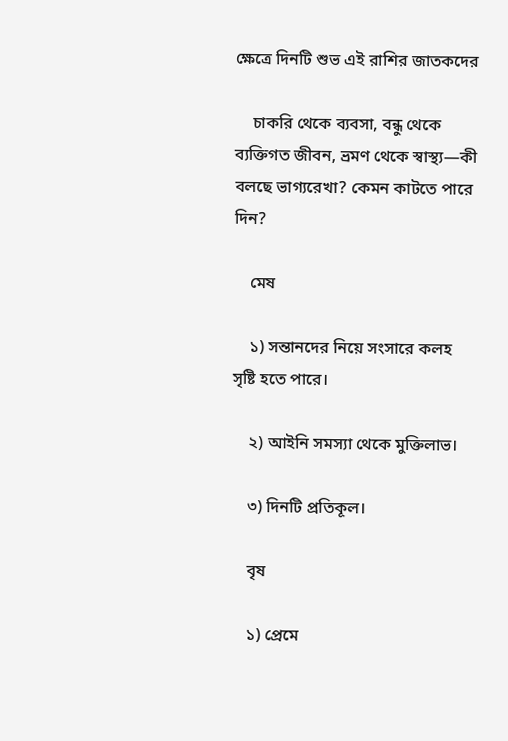ক্ষেত্রে দিনটি শুভ এই রাশির জাতকদের

    চাকরি থেকে ব্যবসা, বন্ধু থেকে ব্যক্তিগত জীবন, ভ্রমণ থেকে স্বাস্থ্য—কী বলছে ভাগ্যরেখা? কেমন কাটতে পারে দিন?

    মেষ

    ১) সন্তানদের নিয়ে সংসারে কলহ সৃষ্টি হতে পারে।

    ২) আইনি সমস্যা থেকে মুক্তিলাভ।

    ৩) দিনটি প্রতিকূল।

    বৃষ

    ১) প্রেমে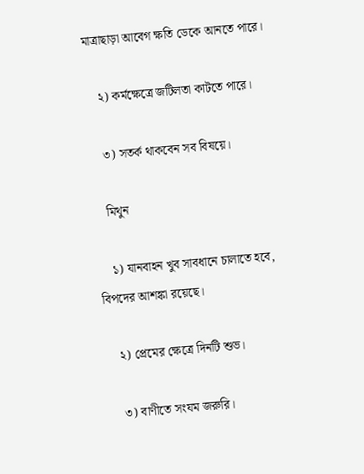মাত্রাছাড়া আবেগ ক্ষতি ডেকে আনতে পারে।

    ২) কর্মক্ষেত্রে জটিলতা কাটতে পারে।

    ৩) সতর্ক থাকবেন সব বিষয়ে।

    মিথুন

    ১) যানবাহন খুব সাবধানে চালাতে হবে, বিপদের আশঙ্কা রয়েছে।

    ২) প্রেমের ক্ষেত্রে দিনটি শুভ।

    ৩) বাণীতে সংযম জরুরি।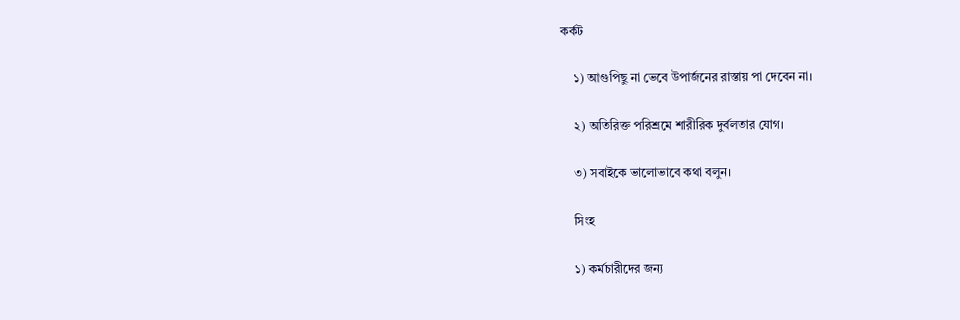কর্কট

    ১) আগুপিছু না ভেবে উপার্জনের রাস্তায় পা দেবেন না।

    ২) অতিরিক্ত পরিশ্রমে শারীরিক দুর্বলতার যোগ।

    ৩) সবাইকে ভালোভাবে কথা বলুন।

    সিংহ

    ১) কর্মচারীদের জন্য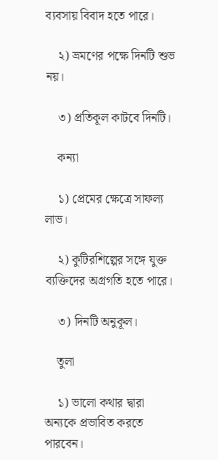ব্যবসায় বিবাদ হতে পারে।

    ২) ভ্রমণের পক্ষে দিনটি শুভ নয়।

    ৩) প্রতিকূল কাটবে দিনটি।

    কন্যা

    ১) প্রেমের ক্ষেত্রে সাফল্য লাভ।

    ২) কুটিরশিল্পের সঙ্গে যুক্ত ব্যক্তিদের অগ্রগতি হতে পারে।

    ৩) দিনটি অনুকূল।

    তুলা

    ১) ভালো কথার দ্বারা অন্যকে প্রভাবিত করতে পারবেন।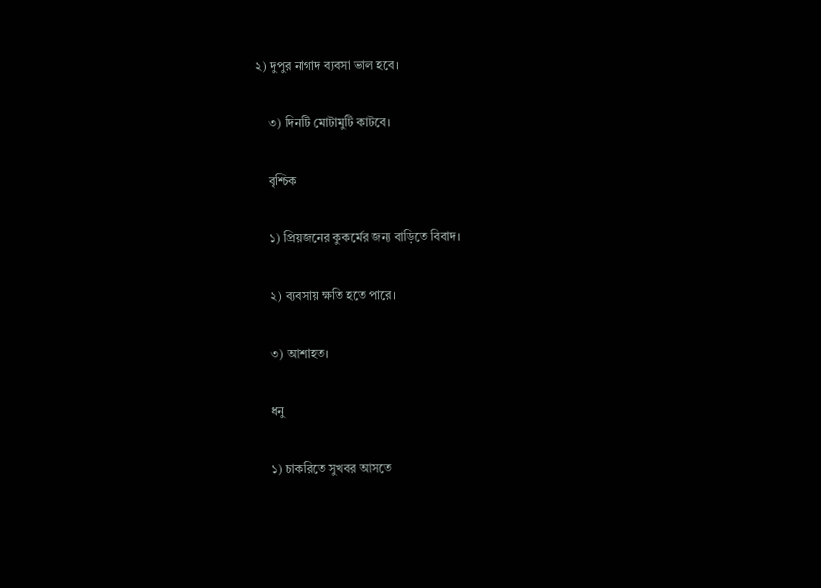২) দুপুর নাগাদ ব্যবসা ভাল হবে।

    ৩) দিনটি মোটামুটি কাটবে।

    বৃশ্চিক

    ১) প্রিয়জনের কুকর্মের জন্য বাড়িতে বিবাদ।

    ২) ব্যবসায় ক্ষতি হতে পারে।

    ৩) আশাহত।

    ধনু

    ১) চাকরিতে সুখবর আসতে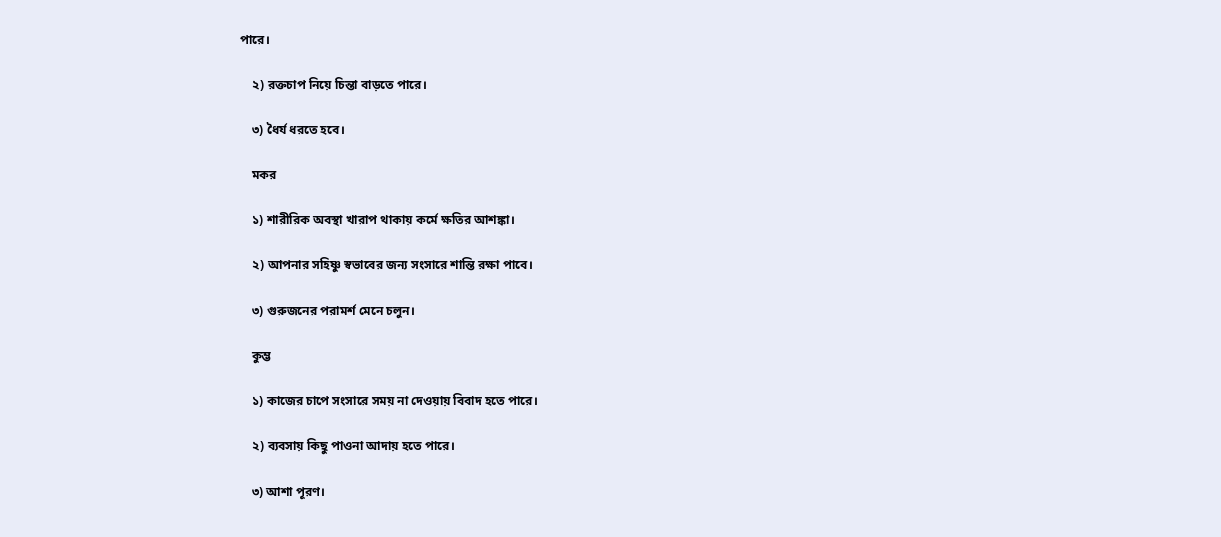পারে।

    ২) রক্তচাপ নিয়ে চিন্তা বাড়তে পারে।

    ৩) ধৈর্য ধরতে হবে।

    মকর

    ১) শারীরিক অবস্থা খারাপ থাকায় কর্মে ক্ষতির আশঙ্কা।

    ২) আপনার সহিষ্ণু স্বভাবের জন্য সংসারে শান্তি রক্ষা পাবে।

    ৩) গুরুজনের পরামর্শ মেনে চলুন।

    কুম্ভ

    ১) কাজের চাপে সংসারে সময় না দেওয়ায় বিবাদ হতে পারে।

    ২) ব্যবসায় কিছু পাওনা আদায় হতে পারে।

    ৩) আশা পূরণ।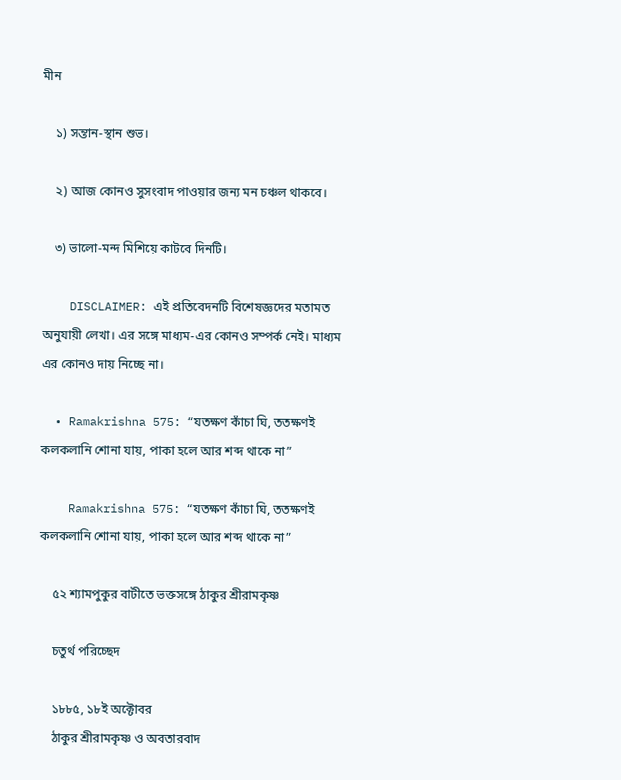মীন

    ১) সন্তান-স্থান শুভ।

    ২) আজ কোনও সুসংবাদ পাওয়ার জন্য মন চঞ্চল থাকবে।

    ৩) ভালো-মন্দ মিশিয়ে কাটবে দিনটি।

    DISCLAIMER: এই প্রতিবেদনটি বিশেষজ্ঞদের মতামত অনুযায়ী লেখা। এর সঙ্গে মাধ্যম-এর কোনও সম্পর্ক নেই। মাধ্যম এর কোনও দায় নিচ্ছে না।

  • Ramakrishna 575: “যতক্ষণ কাঁচা ঘি, ততক্ষণই কলকলানি শোনা যায়, পাকা হলে আর শব্দ থাকে না”

    Ramakrishna 575: “যতক্ষণ কাঁচা ঘি, ততক্ষণই কলকলানি শোনা যায়, পাকা হলে আর শব্দ থাকে না”

    ৫২ শ্যামপুকুর বাটীতে ভক্তসঙ্গে ঠাকুর শ্রীরামকৃষ্ণ

    চতুর্থ পরিচ্ছেদ

    ১৮৮৫, ১৮ই অক্টোবর
    ঠাকুর শ্রীরামকৃষ্ণ ও অবতারবাদ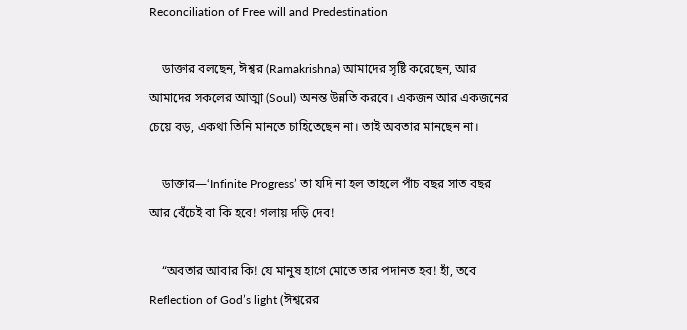Reconciliation of Free will and Predestination

    ডাক্তার বলছেন, ঈশ্বর (Ramakrishna) আমাদের সৃষ্টি করেছেন, আর আমাদের সকলের আত্মা (Soul) অনন্ত উন্নতি করবে। একজন আর একজনের চেয়ে বড়, একথা তিনি মানতে চাহিতেছেন না। তাই অবতার মানছেন না।

    ডাক্তার—‘Infinite Progress’ তা যদি না হল তাহলে পাঁচ বছর সাত বছর আর বেঁচেই বা কি হবে! গলায় দড়ি দেব!

    “অবতার আবার কি! যে মানুষ হাগে মোতে তার পদানত হব! হাঁ, তবে Reflection of God’s light (ঈশ্বরের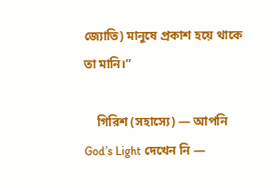জ্যোতি) মানুষে প্রকাশ হয়ে থাকে তা মানি।”

    গিরিশ (সহাস্যে) — আপনি God’s Light দেখেন নি —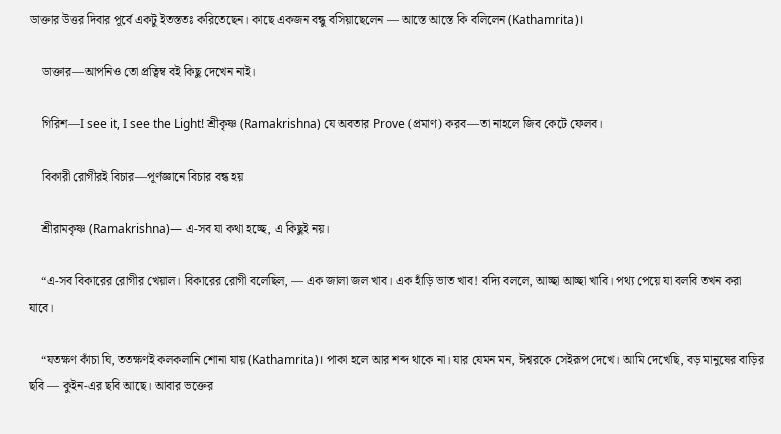ডাক্তার উত্তর দিবার পূর্বে একটু ইতস্ততঃ করিতেছেন। কাছে একজন বন্ধু বসিয়াছেলেন — আস্তে আস্তে কি বলিলেন (Kathamrita)।

    ডাক্তার—আপনিও তো প্রত্বিম্ব বই কিছু দেখেন নাই।

    গিরিশ—I see it, I see the Light! শ্রীকৃষ্ণ (Ramakrishna) যে অবতার Prove (প্রমাণ) করব—তা নাহলে জিব কেটে ফেলব।

    বিকারী রোগীরই বিচার—পূর্ণজ্ঞানে বিচার বন্ধ হয়

    শ্রীরামকৃষ্ণ (Ramakrishna)— এ-সব যা কথা হচ্ছে, এ কিছুই নয়।

    “এ-সব বিকারের রোগীর খেয়াল। বিকারের রোগী বলেছিল, — এক জালা জল খাব। এক হাঁড়ি ভাত খাব! বদ্যি বললে, আচ্ছা আচ্ছা খাবি। পথ্য পেয়ে যা বলবি তখন করা যাবে।

    “যতক্ষণ কাঁচা ঘি, ততক্ষণই কলকলানি শোনা যায় (Kathamrita)। পাকা হলে আর শব্দ থাকে না। যার যেমন মন, ঈশ্বরকে সেইরূপ দেখে। আমি দেখেছি, বড় মানুষের বাড়ির ছবি — কুইন-এর ছবি আছে। আবার ভক্তের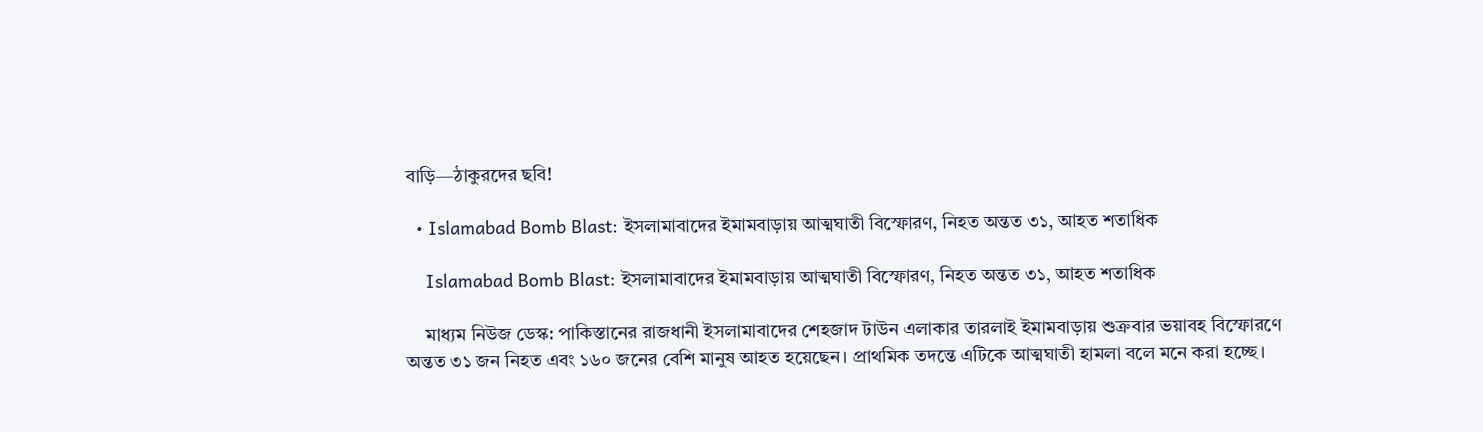বাড়ি—ঠাকুরদের ছবি!

  • Islamabad Bomb Blast: ইসলামাবাদের ইমামবাড়ায় আত্মঘাতী বিস্ফোরণ, নিহত অন্তত ৩১, আহত শতাধিক

    Islamabad Bomb Blast: ইসলামাবাদের ইমামবাড়ায় আত্মঘাতী বিস্ফোরণ, নিহত অন্তত ৩১, আহত শতাধিক

    মাধ্যম নিউজ ডেস্ক: পাকিস্তানের রাজধানী ইসলামাবাদের শেহজাদ টাউন এলাকার তারলাই ইমামবাড়ায় শুক্রবার ভয়াবহ বিস্ফোরণে অন্তত ৩১ জন নিহত এবং ১৬০ জনের বেশি মানুষ আহত হয়েছেন। প্রাথমিক তদন্তে এটিকে আত্মঘাতী হামলা বলে মনে করা হচ্ছে।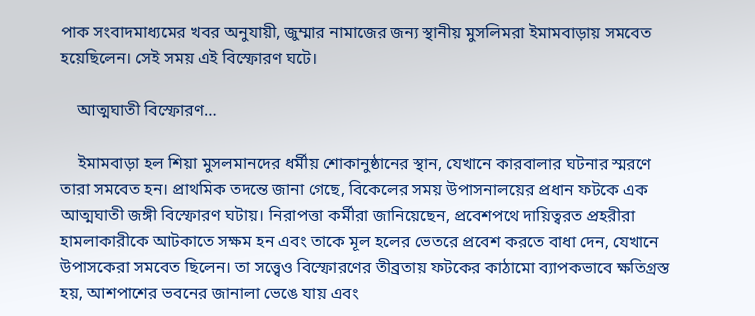পাক সংবাদমাধ্যমের খবর অনুযায়ী, জুম্মার নামাজের জন্য স্থানীয় মুসলিমরা ইমামবাড়ায় সমবেত হয়েছিলেন। সেই সময় এই বিস্ফোরণ ঘটে।

    আত্মঘাতী বিস্ফোরণ…

    ইমামবাড়া হল শিয়া মুসলমানদের ধর্মীয় শোকানুষ্ঠানের স্থান, যেখানে কারবালার ঘটনার স্মরণে তারা সমবেত হন। প্রাথমিক তদন্তে জানা গেছে, বিকেলের সময় উপাসনালয়ের প্রধান ফটকে এক আত্মঘাতী জঙ্গী বিস্ফোরণ ঘটায়। নিরাপত্তা কর্মীরা জানিয়েছেন, প্রবেশপথে দায়িত্বরত প্রহরীরা হামলাকারীকে আটকাতে সক্ষম হন এবং তাকে মূল হলের ভেতরে প্রবেশ করতে বাধা দেন, যেখানে উপাসকেরা সমবেত ছিলেন। তা সত্ত্বেও বিস্ফোরণের তীব্রতায় ফটকের কাঠামো ব্যাপকভাবে ক্ষতিগ্রস্ত হয়, আশপাশের ভবনের জানালা ভেঙে যায় এবং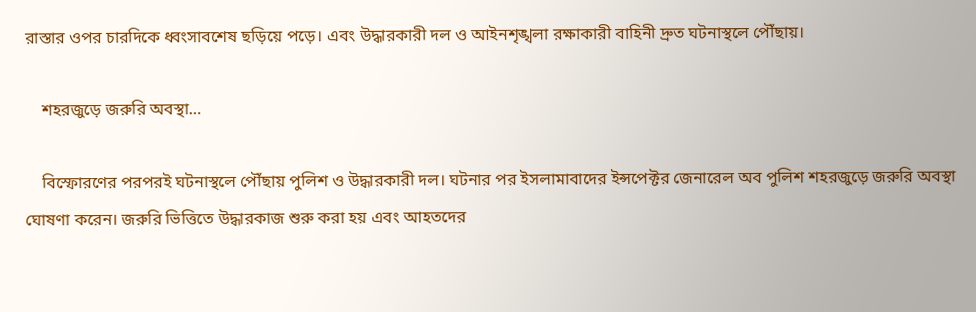রাস্তার ওপর চারদিকে ধ্বংসাবশেষ ছড়িয়ে পড়ে। এবং উদ্ধারকারী দল ও আইনশৃঙ্খলা রক্ষাকারী বাহিনী দ্রুত ঘটনাস্থলে পৌঁছায়।

    শহরজুড়ে জরুরি অবস্থা…

    বিস্ফোরণের পরপরই ঘটনাস্থলে পৌঁছায় পুলিশ ও উদ্ধারকারী দল। ঘটনার পর ইসলামাবাদের ইন্সপেক্টর জেনারেল অব পুলিশ শহরজুড়ে জরুরি অবস্থা ঘোষণা করেন। জরুরি ভিত্তিতে উদ্ধারকাজ শুরু করা হয় এবং আহতদের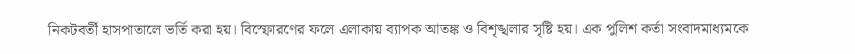নিকটবর্তী হাসপাতালে ভর্তি করা হয়। বিস্ফোরণের ফলে এলাকায় ব্যাপক আতঙ্ক ও বিশৃঙ্খলার সৃষ্টি হয়। এক পুলিশ কর্তা সংবাদমাধ্যমকে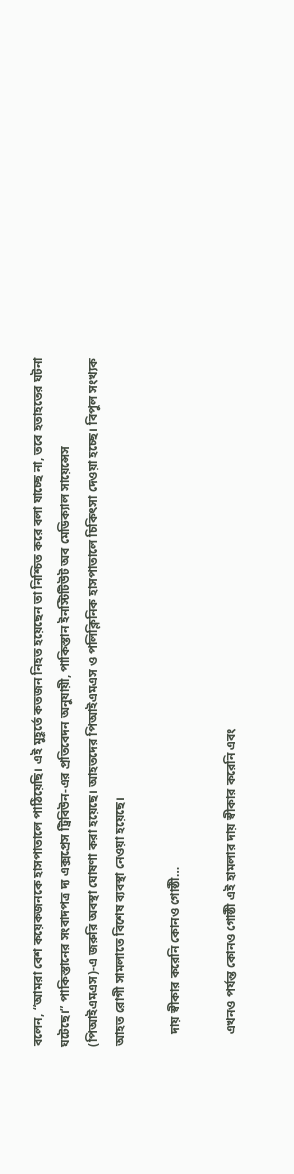বলেন, “আমরা বেশ কয়েকজনকে হাসপাতালে পাঠিয়েছি। এই মুহূর্তে কতজন নিহত হয়েছেন তা নিশ্চিত করে বলা যাচ্ছে না, তবে হতাহতের ঘটনা ঘটেছে।” পাকিস্তানের সংবাদপত্র দ্য এক্সপ্রেস ট্রিবিউন-এর প্রতিবেদন অনুযায়ী, পাকিস্তান ইনস্টিটিউট অব মেডিক্যাল সায়েন্সেস (পিআইএমএস)-এ জরুরি অবস্থা ঘোষণা করা হয়েছে। আহতদের পিআইএমএস ও পলিক্লিনিক হাসপাতালে চিকিৎসা দেওয়া হচ্ছে। বিপুল সংখ্যক আহত রোগী সামলাতে বিশেষ ব্যবস্থা নেওয়া হয়েছে।

    দায় স্বীকার করেনি কোনও গোষ্ঠী…

    এখনও পর্যন্ত কোনও গোষ্ঠী এই হামলার দায় স্বীকার করেনি এবং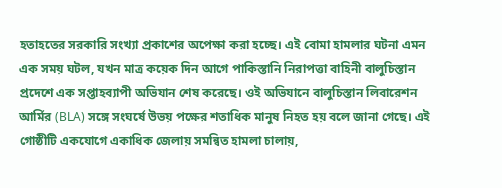হতাহতের সরকারি সংখ্যা প্রকাশের অপেক্ষা করা হচ্ছে। এই বোমা হামলার ঘটনা এমন এক সময় ঘটল, যখন মাত্র কয়েক দিন আগে পাকিস্তানি নিরাপত্তা বাহিনী বালুচিস্তান প্রদেশে এক সপ্তাহব্যাপী অভিযান শেষ করেছে। ওই অভিযানে বালুচিস্তান লিবারেশন আর্মির (BLA) সঙ্গে সংঘর্ষে উভয় পক্ষের শতাধিক মানুষ নিহত হয় বলে জানা গেছে। এই গোষ্ঠীটি একযোগে একাধিক জেলায় সমন্বিত হামলা চালায়,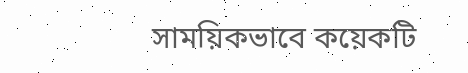সাময়িকভাবে কয়েকটি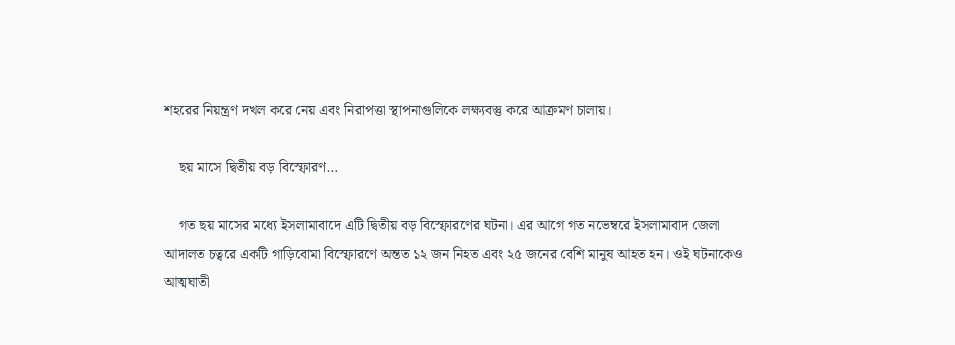শহরের নিয়ন্ত্রণ দখল করে নেয় এবং নিরাপত্তা স্থাপনাগুলিকে লক্ষ্যবস্তু করে আক্রমণ চালায়।

    ছয় মাসে দ্বিতীয় বড় বিস্ফোরণ…

    গত ছয় মাসের মধ্যে ইসলামাবাদে এটি দ্বিতীয় বড় বিস্ফোরণের ঘটনা। এর আগে গত নভেম্বরে ইসলামাবাদ জেলা আদালত চত্বরে একটি গাড়িবোমা বিস্ফোরণে অন্তত ১২ জন নিহত এবং ২৫ জনের বেশি মানুষ আহত হন। ওই ঘটনাকেও আত্মঘাতী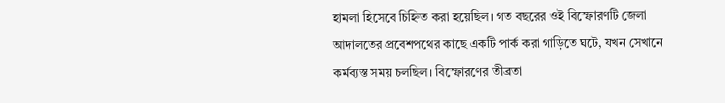হামলা হিসেবে চিহ্নিত করা হয়েছিল। গত বছরের ওই বিস্ফোরণটি জেলা আদালতের প্রবেশপথের কাছে একটি পার্ক করা গাড়িতে ঘটে, যখন সেখানে কর্মব্যস্ত সময় চলছিল। বিস্ফোরণের তীব্রতা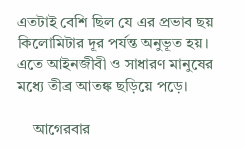এতটাই বেশি ছিল যে এর প্রভাব ছয় কিলোমিটার দূর পর্যন্ত অনুভূত হয়। এতে আইনজীবী ও সাধারণ মানুষের মধ্যে তীব্র আতঙ্ক ছড়িয়ে পড়ে।

    আগেরবার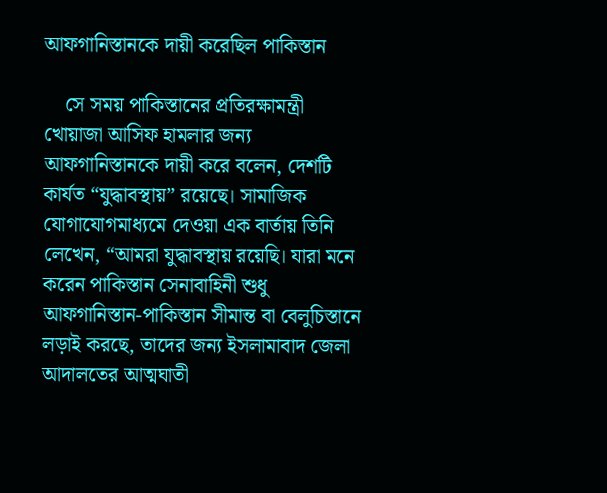আফগানিস্তানকে দায়ী করেছিল পাকিস্তান

    সে সময় পাকিস্তানের প্রতিরক্ষামন্ত্রী খোয়াজা আসিফ হামলার জন্য আফগানিস্তানকে দায়ী করে বলেন, দেশটি কার্যত “যুদ্ধাবস্থায়” রয়েছে। সামাজিক যোগাযোগমাধ্যমে দেওয়া এক বার্তায় তিনি লেখেন, “আমরা যুদ্ধাবস্থায় রয়েছি। যারা মনে করেন পাকিস্তান সেনাবাহিনী শুধু আফগানিস্তান-পাকিস্তান সীমান্ত বা বেলুচিস্তানে লড়াই করছে, তাদের জন্য ইসলামাবাদ জেলা আদালতের আত্মঘাতী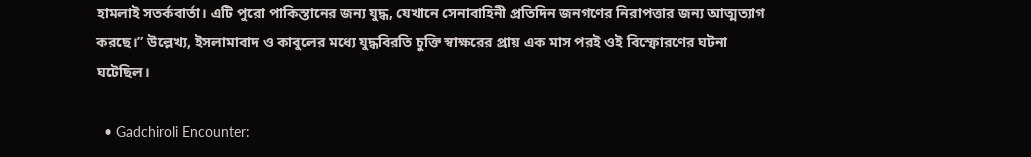হামলাই সতর্কবার্তা। এটি পুরো পাকিস্তানের জন্য যুদ্ধ, যেখানে সেনাবাহিনী প্রতিদিন জনগণের নিরাপত্তার জন্য আত্মত্যাগ করছে।” উল্লেখ্য, ইসলামাবাদ ও কাবুলের মধ্যে যুদ্ধবিরতি চুক্তি স্বাক্ষরের প্রায় এক মাস পরই ওই বিস্ফোরণের ঘটনা ঘটেছিল।

  • Gadchiroli Encounter: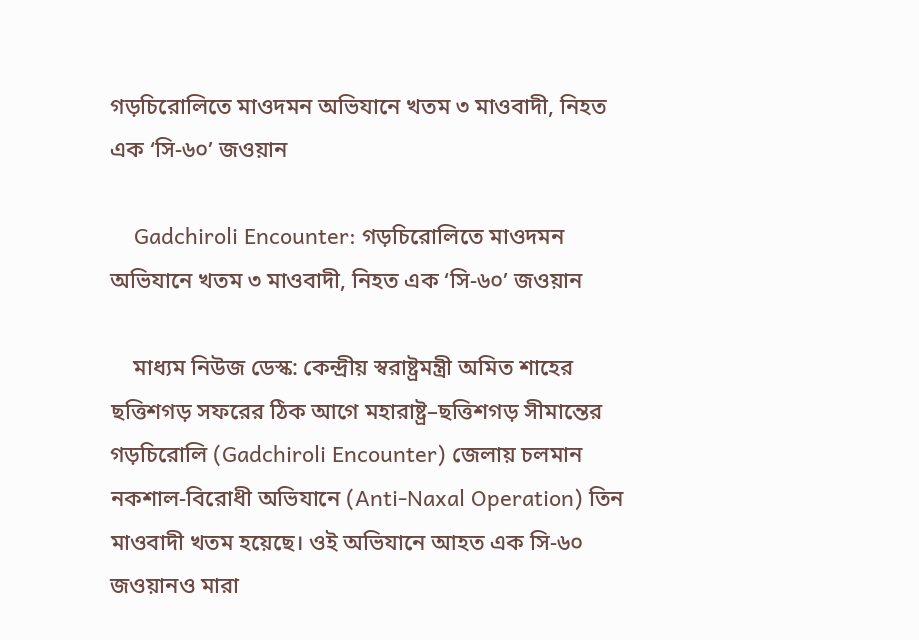গড়চিরোলিতে মাওদমন অভিযানে খতম ৩ মাওবাদী, নিহত এক ‘সি-৬০’ জওয়ান

    Gadchiroli Encounter: গড়চিরোলিতে মাওদমন অভিযানে খতম ৩ মাওবাদী, নিহত এক ‘সি-৬০’ জওয়ান

    মাধ্যম নিউজ ডেস্ক: কেন্দ্রীয় স্বরাষ্ট্রমন্ত্রী অমিত শাহের ছত্তিশগড় সফরের ঠিক আগে মহারাষ্ট্র–ছত্তিশগড় সীমান্তের গড়চিরোলি (Gadchiroli Encounter) জেলায় চলমান নকশাল-বিরোধী অভিযানে (Anti-Naxal Operation) তিন মাওবাদী খতম হয়েছে। ওই অভিযানে আহত এক সি-৬০ জওয়ানও মারা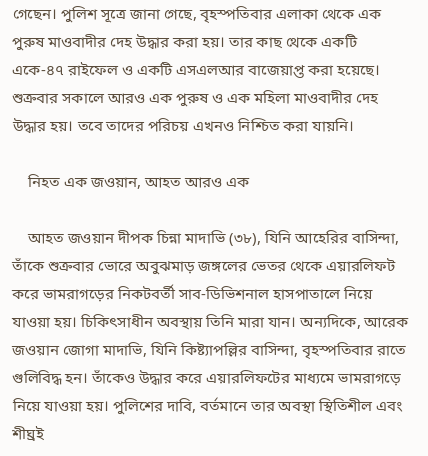গেছেন। পুলিশ সূত্রে জানা গেছে, বৃহস্পতিবার এলাকা থেকে এক পুরুষ মাওবাদীর দেহ উদ্ধার করা হয়। তার কাছ থেকে একটি একে-৪৭ রাইফেল ও একটি এসএলআর বাজেয়াপ্ত করা হয়েছে। শুক্রবার সকালে আরও এক পুরুষ ও এক মহিলা মাওবাদীর দেহ উদ্ধার হয়। তবে তাদের পরিচয় এখনও নিশ্চিত করা যায়নি।

    নিহত এক জওয়ান, আহত আরও এক

    আহত জওয়ান দীপক চিন্না মাদাভি (৩৮), যিনি আহেরির বাসিন্দা, তাঁকে শুক্রবার ভোরে অবুঝমাড় জঙ্গলের ভেতর থেকে এয়ারলিফট করে ভামরাগড়ের নিকটবর্তী সাব-ডিভিশনাল হাসপাতালে নিয়ে যাওয়া হয়। চিকিৎসাধীন অবস্থায় তিনি মারা যান। অন্যদিকে, আরেক জওয়ান জোগা মাদাভি, যিনি কিষ্ট্যাপল্লির বাসিন্দা, বৃহস্পতিবার রাতে গুলিবিদ্ধ হন। তাঁকেও উদ্ধার করে এয়ারলিফটের মাধ্যমে ভামরাগড়ে নিয়ে যাওয়া হয়। পুলিশের দাবি, বর্তমানে তার অবস্থা স্থিতিশীল এবং শীঘ্রই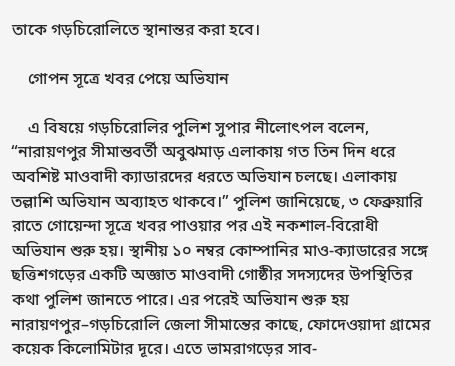তাকে গড়চিরোলিতে স্থানান্তর করা হবে।

    গোপন সূত্রে খবর পেয়ে অভিযান

    এ বিষয়ে গড়চিরোলির পুলিশ সুপার নীলোৎপল বলেন, “নারায়ণপুর সীমান্তবর্তী অবুঝমাড় এলাকায় গত তিন দিন ধরে অবশিষ্ট মাওবাদী ক্যাডারদের ধরতে অভিযান চলছে। এলাকায় তল্লাশি অভিযান অব্যাহত থাকবে।” পুলিশ জানিয়েছে, ৩ ফেব্রুয়ারি রাতে গোয়েন্দা সূত্রে খবর পাওয়ার পর এই নকশাল-বিরোধী অভিযান শুরু হয়। স্থানীয় ১০ নম্বর কোম্পানির মাও-ক্যাডারের সঙ্গে ছত্তিশগড়ের একটি অজ্ঞাত মাওবাদী গোষ্ঠীর সদস্যদের উপস্থিতির কথা পুলিশ জানতে পারে। এর পরেই অভিযান শুরু হয় নারায়ণপুর–গড়চিরোলি জেলা সীমান্তের কাছে, ফোদেওয়াদা গ্রামের কয়েক কিলোমিটার দূরে। এতে ভামরাগড়ের সাব-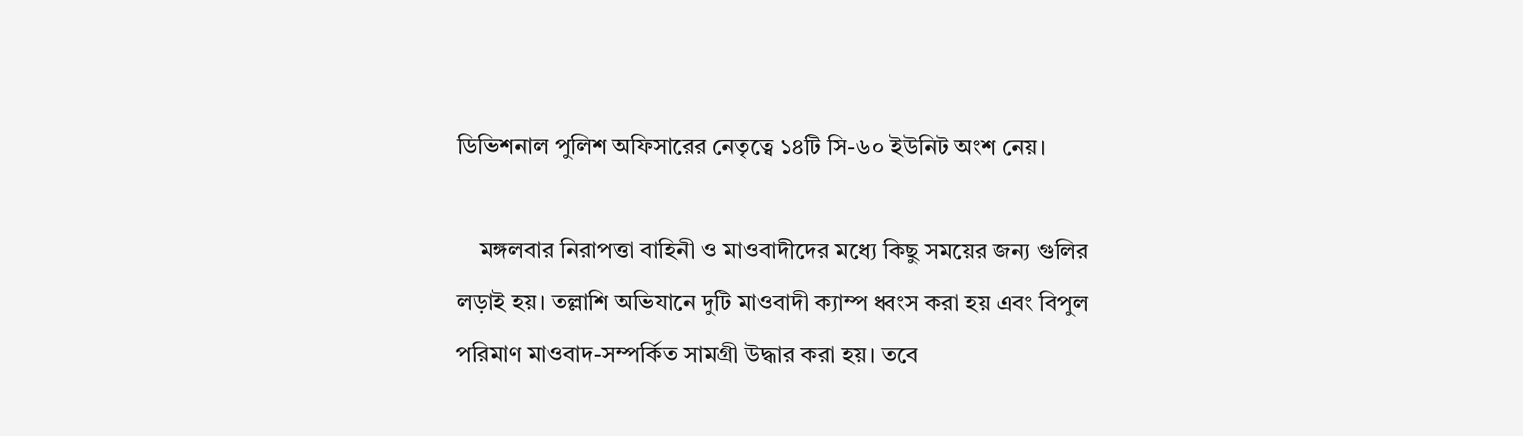ডিভিশনাল পুলিশ অফিসারের নেতৃত্বে ১৪টি সি-৬০ ইউনিট অংশ নেয়।

    মঙ্গলবার নিরাপত্তা বাহিনী ও মাওবাদীদের মধ্যে কিছু সময়ের জন্য গুলির লড়াই হয়। তল্লাশি অভিযানে দুটি মাওবাদী ক্যাম্প ধ্বংস করা হয় এবং বিপুল পরিমাণ মাওবাদ-সম্পর্কিত সামগ্রী উদ্ধার করা হয়। তবে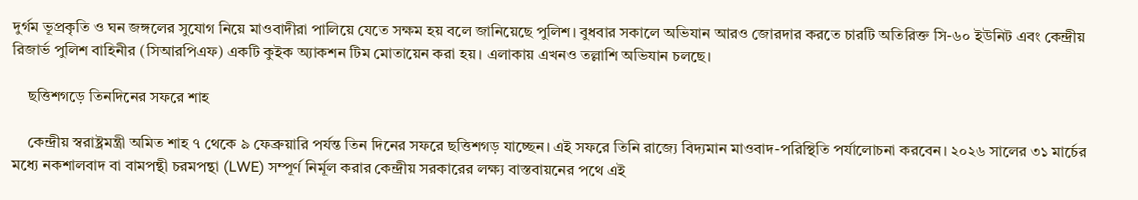দুর্গম ভূপ্রকৃতি ও ঘন জঙ্গলের সুযোগ নিয়ে মাওবাদীরা পালিয়ে যেতে সক্ষম হয় বলে জানিয়েছে পুলিশ। বুধবার সকালে অভিযান আরও জোরদার করতে চারটি অতিরিক্ত সি-৬০ ইউনিট এবং কেন্দ্রীয় রিজার্ভ পুলিশ বাহিনীর (সিআরপিএফ) একটি কুইক অ্যাকশন টিম মোতায়েন করা হয়। এলাকায় এখনও তল্লাশি অভিযান চলছে।

    ছত্তিশগড়ে তিনদিনের সফরে শাহ

    কেন্দ্রীয় স্বরাষ্ট্রমন্ত্রী অমিত শাহ ৭ থেকে ৯ ফেব্রুয়ারি পর্যন্ত তিন দিনের সফরে ছত্তিশগড় যাচ্ছেন। এই সফরে তিনি রাজ্যে বিদ্যমান মাওবাদ-পরিস্থিতি পর্যালোচনা করবেন। ২০২৬ সালের ৩১ মার্চের মধ্যে নকশালবাদ বা বামপন্থী চরমপন্থা (LWE) সম্পূর্ণ নির্মূল করার কেন্দ্রীয় সরকারের লক্ষ্য বাস্তবায়নের পথে এই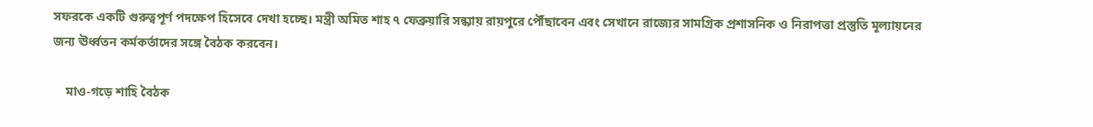সফরকে একটি গুরুত্বপূর্ণ পদক্ষেপ হিসেবে দেখা হচ্ছে। মন্ত্রী অমিত শাহ ৭ ফেব্রুয়ারি সন্ধ্যায় রায়পুরে পৌঁছাবেন এবং সেখানে রাজ্যের সামগ্রিক প্রশাসনিক ও নিরাপত্তা প্রস্তুতি মূল্যায়নের জন্য ঊর্ধ্বতন কর্মকর্তাদের সঙ্গে বৈঠক করবেন।

    মাও-গড়ে শাহি বৈঠক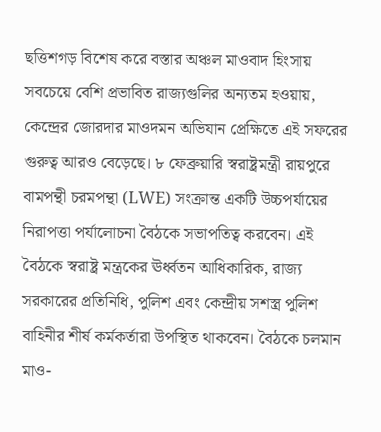ছত্তিশগড় বিশেষ করে বস্তার অঞ্চল মাওবাদ হিংসায় সবচেয়ে বেশি প্রভাবিত রাজ্যগুলির অন্যতম হওয়ায়, কেন্দ্রের জোরদার মাওদমন অভিযান প্রেক্ষিতে এই সফরের গুরুত্ব আরও বেড়েছে। ৮ ফেব্রুয়ারি স্বরাষ্ট্রমন্ত্রী রায়পুরে বামপন্থী চরমপন্থা (LWE) সংক্রান্ত একটি উচ্চপর্যায়ের নিরাপত্তা পর্যালোচনা বৈঠকে সভাপতিত্ব করবেন। এই বৈঠকে স্বরাষ্ট্র মন্ত্রকের ঊর্ধ্বতন আধিকারিক, রাজ্য সরকারের প্রতিনিধি, পুলিশ এবং কেন্দ্রীয় সশস্ত্র পুলিশ বাহিনীর শীর্ষ কর্মকর্তারা উপস্থিত থাকবেন। বৈঠকে চলমান মাও-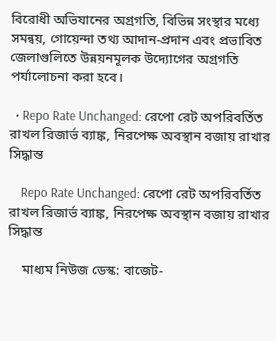বিরোধী অভিযানের অগ্রগতি, বিভিন্ন সংস্থার মধ্যে সমন্বয়, গোয়েন্দা তথ্য আদান-প্রদান এবং প্রভাবিত জেলাগুলিতে উন্নয়নমূলক উদ্যোগের অগ্রগতি পর্যালোচনা করা হবে।

  • Repo Rate Unchanged: রেপো রেট অপরিবর্তিত রাখল রিজার্ভ ব্যাঙ্ক, নিরপেক্ষ অবস্থান বজায় রাখার সিদ্ধান্ত

    Repo Rate Unchanged: রেপো রেট অপরিবর্তিত রাখল রিজার্ভ ব্যাঙ্ক, নিরপেক্ষ অবস্থান বজায় রাখার সিদ্ধান্ত

    মাধ্যম নিউজ ডেস্ক: বাজেট-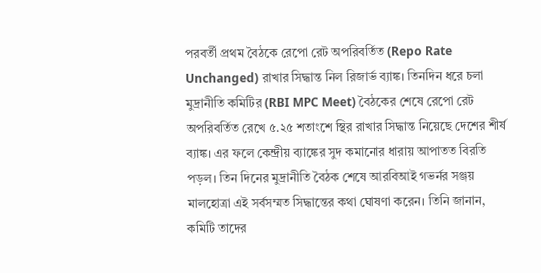পরবর্তী প্রথম বৈঠকে রেপো রেট অপরিবর্তিত (Repo Rate Unchanged) রাখার সিদ্ধান্ত নিল রিজার্ভ ব্যাঙ্ক। তিনদিন ধরে চলা মুদ্রানীতি কমিটির (RBI MPC Meet) বৈঠকের শেষে রেপো রেট অপরিবর্তিত রেখে ৫.২৫ শতাংশে স্থির রাখার সিদ্ধান্ত নিয়েছে দেশের শীর্ষ ব্যাঙ্ক। এর ফলে কেন্দ্রীয় ব্যাঙ্কের সুদ কমানোর ধারায় আপাতত বিরতি পড়ল। তিন দিনের মুদ্রানীতি বৈঠক শেষে আরবিআই গভর্নর সঞ্জয় মালহোত্রা এই সর্বসম্মত সিদ্ধান্তের কথা ঘোষণা করেন। তিনি জানান, কমিটি তাদের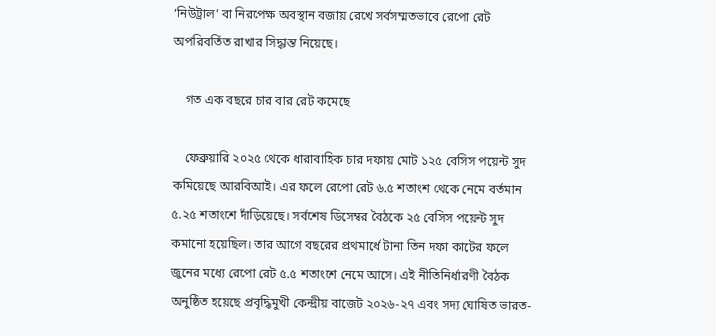‘নিউট্রাল’ বা নিরপেক্ষ অবস্থান বজায় রেখে সর্বসম্মতভাবে রেপো রেট অপরিবর্তিত রাখার সিদ্ধান্ত নিয়েছে।

    গত এক বছরে চার বার রেট কমেছে

    ফেব্রুয়ারি ২০২৫ থেকে ধারাবাহিক চার দফায় মোট ১২৫ বেসিস পয়েন্ট সুদ কমিয়েছে আরবিআই। এর ফলে রেপো রেট ৬.৫ শতাংশ থেকে নেমে বর্তমান ৫.২৫ শতাংশে দাঁড়িয়েছে। সর্বশেষ ডিসেম্বর বৈঠকে ২৫ বেসিস পয়েন্ট সুদ কমানো হয়েছিল। তার আগে বছরের প্রথমার্ধে টানা তিন দফা কাটের ফলে জুনের মধ্যে রেপো রেট ৫.৫ শতাংশে নেমে আসে। এই নীতিনির্ধারণী বৈঠক অনুষ্ঠিত হয়েছে প্রবৃদ্ধিমুখী কেন্দ্রীয় বাজেট ২০২৬-২৭ এবং সদ্য ঘোষিত ভারত-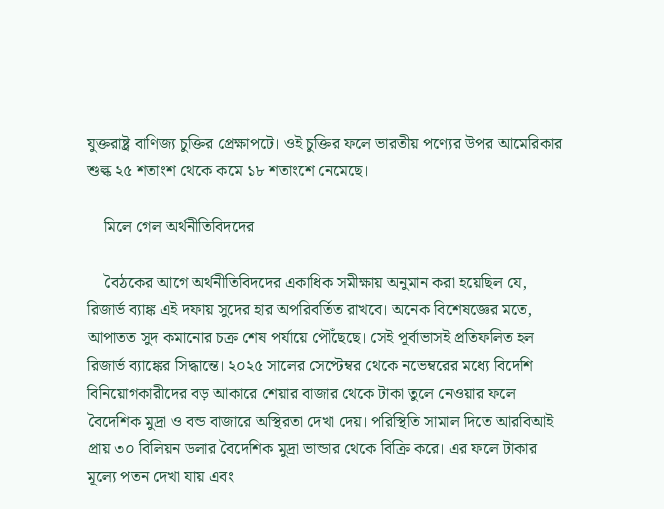যুক্তরাষ্ট্র বাণিজ্য চুক্তির প্রেক্ষাপটে। ওই চুক্তির ফলে ভারতীয় পণ্যের উপর আমেরিকার শুল্ক ২৫ শতাংশ থেকে কমে ১৮ শতাংশে নেমেছে।

    মিলে গেল অর্থনীতিবিদদের

    বৈঠকের আগে অর্থনীতিবিদদের একাধিক সমীক্ষায় অনুমান করা হয়েছিল যে, রিজার্ভ ব্যাঙ্ক এই দফায় সুদের হার অপরিবর্তিত রাখবে। অনেক বিশেষজ্ঞের মতে, আপাতত সুদ কমানোর চক্র শেষ পর্যায়ে পৌঁছেছে। সেই পূর্বাভাসই প্রতিফলিত হল রিজার্ভ ব্যাঙ্কের সিদ্ধান্তে। ২০২৫ সালের সেপ্টেম্বর থেকে নভেম্বরের মধ্যে বিদেশি বিনিয়োগকারীদের বড় আকারে শেয়ার বাজার থেকে টাকা তুলে নেওয়ার ফলে বৈদেশিক মুদ্রা ও বন্ড বাজারে অস্থিরতা দেখা দেয়। পরিস্থিতি সামাল দিতে আরবিআই প্রায় ৩০ বিলিয়ন ডলার বৈদেশিক মুদ্রা ভান্ডার থেকে বিক্রি করে। এর ফলে টাকার মূল্যে পতন দেখা যায় এবং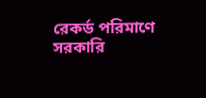রেকর্ড পরিমাণে সরকারি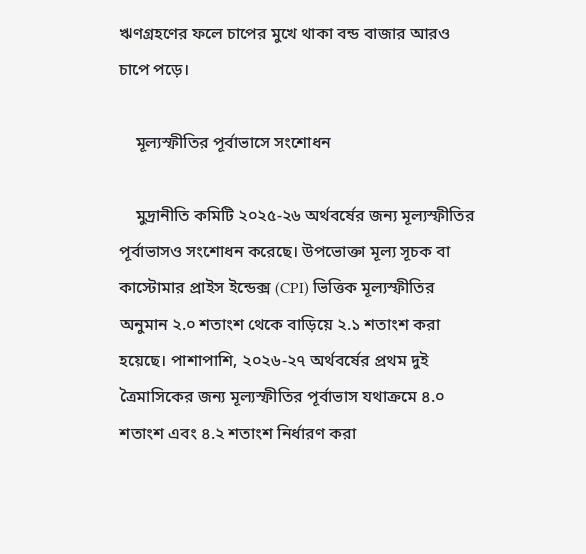ঋণগ্রহণের ফলে চাপের মুখে থাকা বন্ড বাজার আরও চাপে পড়ে।

    মূল্যস্ফীতির পূর্বাভাসে সংশোধন

    মুদ্রানীতি কমিটি ২০২৫-২৬ অর্থবর্ষের জন্য মূল্যস্ফীতির পূর্বাভাসও সংশোধন করেছে। উপভোক্তা মূল্য সূচক বা কাস্টোমার প্রাইস ইন্ডেক্স (CPI) ভিত্তিক মূল্যস্ফীতির অনুমান ২.০ শতাংশ থেকে বাড়িয়ে ২.১ শতাংশ করা হয়েছে। পাশাপাশি, ২০২৬-২৭ অর্থবর্ষের প্রথম দুই ত্রৈমাসিকের জন্য মূল্যস্ফীতির পূর্বাভাস যথাক্রমে ৪.০ শতাংশ এবং ৪.২ শতাংশ নির্ধারণ করা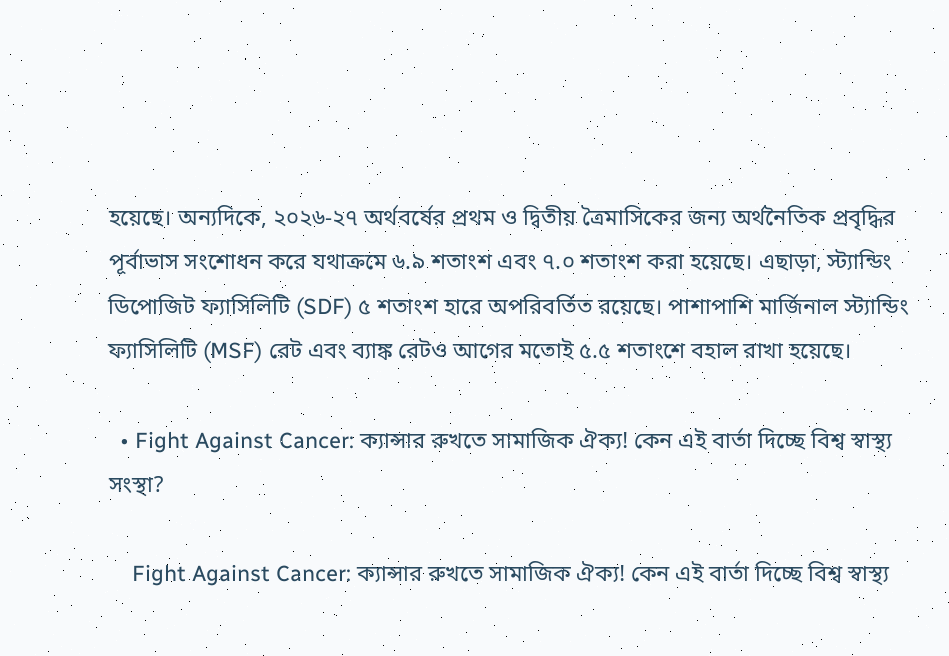হয়েছে। অন্যদিকে, ২০২৬-২৭ অর্থবর্ষের প্রথম ও দ্বিতীয় ত্রৈমাসিকের জন্য অর্থনৈতিক প্রবৃদ্ধির পূর্বাভাস সংশোধন করে যথাক্রমে ৬.৯ শতাংশ এবং ৭.০ শতাংশ করা হয়েছে। এছাড়া, স্ট্যান্ডিং ডিপোজিট ফ্যাসিলিটি (SDF) ৫ শতাংশ হারে অপরিবর্তিত রয়েছে। পাশাপাশি মার্জিনাল স্ট্যান্ডিং ফ্যাসিলিটি (MSF) রেট এবং ব্যাঙ্ক রেটও আগের মতোই ৫.৫ শতাংশে বহাল রাখা হয়েছে।

  • Fight Against Cancer: ক্যান্সার রুখতে সামাজিক ঐক্য! কেন এই বার্তা দিচ্ছে বিশ্ব স্বাস্থ্য সংস্থা?

    Fight Against Cancer: ক্যান্সার রুখতে সামাজিক ঐক্য! কেন এই বার্তা দিচ্ছে বিশ্ব স্বাস্থ্য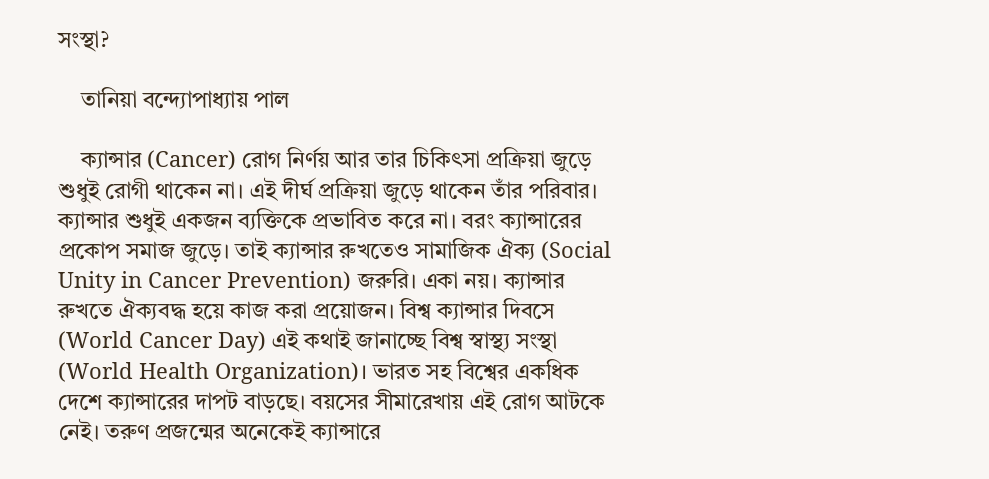সংস্থা?

    তানিয়া বন্দ্যোপাধ্যায় পাল

    ক্যান্সার (Cancer) রোগ নির্ণয় আর তার চিকিৎসা প্রক্রিয়া জুড়ে শুধুই রোগী থাকেন না। এই দীর্ঘ প্রক্রিয়া জুড়ে থাকেন তাঁর পরিবার। ক্যান্সার শুধুই একজন ব্যক্তিকে প্রভাবিত করে না। বরং ক্যান্সারের প্রকোপ সমাজ জুড়ে। তাই ক্যান্সার রুখতেও সামাজিক ঐক্য (Social Unity in Cancer Prevention) জরুরি। একা নয়। ক্যান্সার রুখতে ঐক্যবদ্ধ হয়ে কাজ করা প্রয়োজন। বিশ্ব ক্যান্সার দিবসে (World Cancer Day) এই কথাই জানাচ্ছে বিশ্ব স্বাস্থ্য সংস্থা (World Health Organization)। ভারত সহ বিশ্বের একধিক দেশে ক্যান্সারের দাপট বাড়ছে। বয়সের সীমারেখায় এই রোগ আটকে নেই। তরুণ প্রজন্মের অনেকেই ক্যান্সারে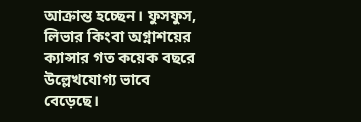আক্রান্ত হচ্ছেন। ফুসফুস, লিভার কিংবা অগ্নাশয়ের ক্যান্সার গত কয়েক বছরে উল্লেখযোগ্য ভাবে বেড়েছে।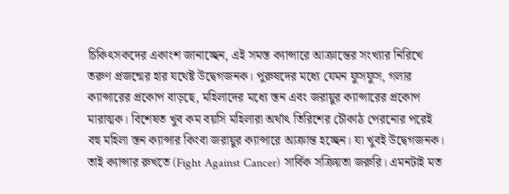চিকিৎসকদের একাংশ জানাচ্ছেন, এই সমস্ত ক্যান্সারে আক্রান্তের সংখ্যার নিরিখে তরুণ প্রজন্মের হার যথেষ্ট উদ্বেগজনক। পুরুষদের মধ্যে যেমন ফুসফুস, গলার ক্যান্সারের প্রকোপ বাড়ছে, মহিলাদের মধ্যে স্তন এবং জরায়ুর ক্যান্সারের প্রকোপ মারাত্মক। বিশেষত খুব কম বয়সি মহিলারা অর্থাৎ তিরিশের চৌকাঠ পেরনোর পরেই বহু মহিলা স্তন ক্যান্সার কিংবা জরায়ুর ক্যান্সারে আক্রান্ত হচ্ছেন। যা খুবই উদ্বেগজনক। তাই ক্যান্সার রুখতে (Fight Against Cancer) সার্বিক সক্রিয়তা জরুরি। এমনটাই মত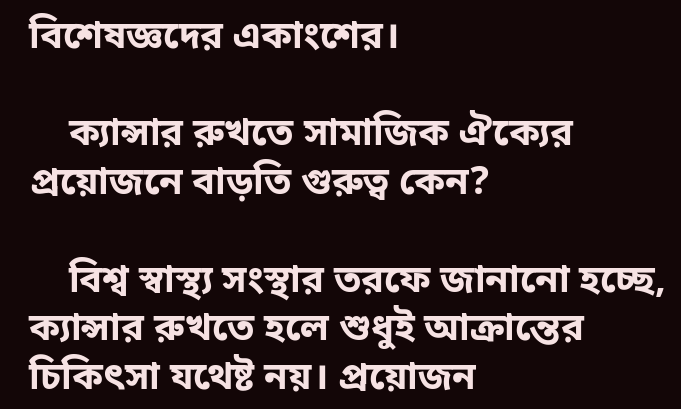বিশেষজ্ঞদের একাংশের।

    ক্যান্সার রুখতে সামাজিক ঐক্যের প্রয়োজনে বাড়তি গুরুত্ব কেন?

    বিশ্ব স্বাস্থ্য সংস্থার তরফে জানানো হচ্ছে, ক্যান্সার রুখতে হলে শুধুই আক্রান্তের চিকিৎসা যথেষ্ট নয়। প্রয়োজন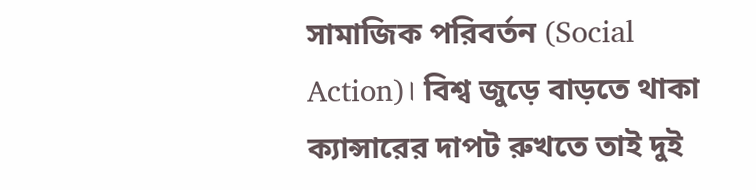সামাজিক পরিবর্তন (Social Action)। বিশ্ব জুড়ে বাড়তে থাকা ক্যান্সারের দাপট রুখতে তাই দুই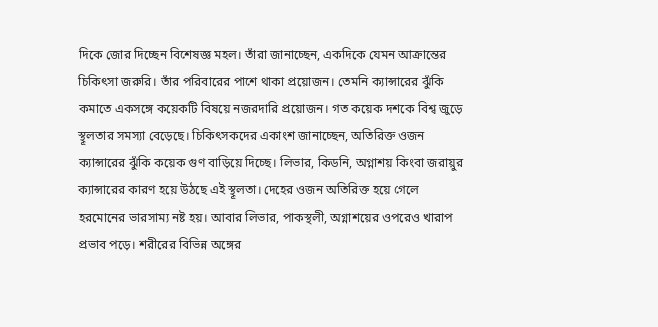দিকে জোর দিচ্ছেন বিশেষজ্ঞ মহল। তাঁরা জানাচ্ছেন, একদিকে যেমন আক্রান্তের চিকিৎসা জরুরি। তাঁর পরিবারের পাশে থাকা প্রয়োজন। তেমনি ক্যান্সারের ঝুঁকি কমাতে একসঙ্গে কয়েকটি বিষয়ে নজরদারি প্রয়োজন। গত কয়েক দশকে বিশ্ব জুড়ে স্থূলতার সমস্যা বেড়েছে। চিকিৎসকদের একাংশ জানাচ্ছেন, অতিরিক্ত ওজন ক্যান্সারের ঝুঁকি কয়েক গুণ বাড়িয়ে দিচ্ছে। লিভার, কিডনি, অগ্নাশয় কিংবা জরায়ুর ক্যান্সারের কারণ হয়ে উঠছে এই স্থূলতা। দেহের ওজন অতিরিক্ত হয়ে গেলে হরমোনের ভারসাম্য নষ্ট হয়। আবার লিভার, পাকস্থলী, অগ্নাশয়ের ওপরেও খারাপ প্রভাব পড়ে‌। শরীরের বিভিন্ন অঙ্গের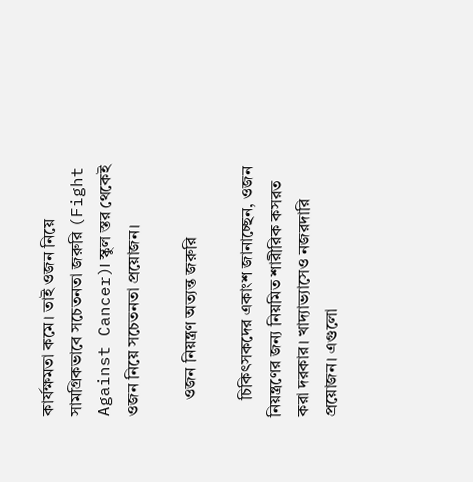কার্যক্ষমতা কমে। তাই ওজন নিয়ে সামগ্রিকভাবে সচেতনতা জরুরি (Fight Against Cancer)। স্কুল স্তর থেকেই ওজন নিয়ে সচেতনতা প্রয়োজন।

    ওজন নিয়ন্ত্রণ অত্যন্ত জরুরি

    চিকিৎসকদের একাংশ জানাচ্ছেন, ওজন নিয়ন্ত্রণের জন্য নিয়মিত শারীরিক কসরত করা দরকার। খাদ্যাভ্যাসেও নজরদারি প্রয়োজন। এগুলো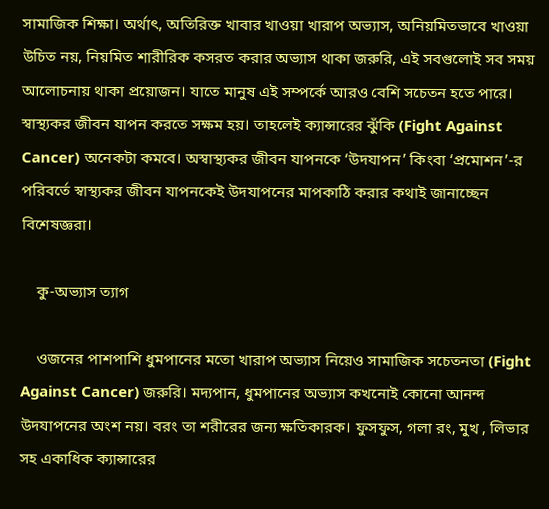সামাজিক শিক্ষা। অর্থাৎ, অতিরিক্ত খাবার খাওয়া খারাপ অভ্যাস, অনিয়মিতভাবে খাওয়া উচিত নয়, নিয়মিত শারীরিক কসরত করার অভ্যাস থাকা জরুরি, এই সবগুলোই সব সময় আলোচনায় থাকা প্রয়োজন। যাতে মানুষ‌ এই সম্পর্কে আরও বেশি সচেতন হতে পারে। স্বাস্থ্যকর জীবন যাপন করতে সক্ষম হয়। তাহলেই ক্যান্সারের ঝুঁকি (Fight Against Cancer) অনেকটা কমবে। অস্বাস্থ্যকর জীবন যাপনকে ‘উদযাপন’ কিংবা ‘প্রমোশন’-র পরিবর্তে স্বাস্থ্যকর জীবন যাপনকেই উদযাপনের মাপকাঠি করার কথাই জানাচ্ছেন বিশেষজ্ঞরা।

    কু-অভ্যাস ত্যাগ

    ওজনের পাশপাশি ধুমপানের মতো খারাপ অভ্যাস নিয়েও সামাজিক সচেতনতা (Fight Against Cancer) জরুরি। মদ্যপান, ধুমপানের অভ্যাস কখনোই কোনো আনন্দ উদযাপনের অংশ নয়। বরং তা শরীরের জন্য ক্ষতিকারক। ফুসফুস, গলা রং, মুখ , লিভার সহ একাধিক ক্যান্সারের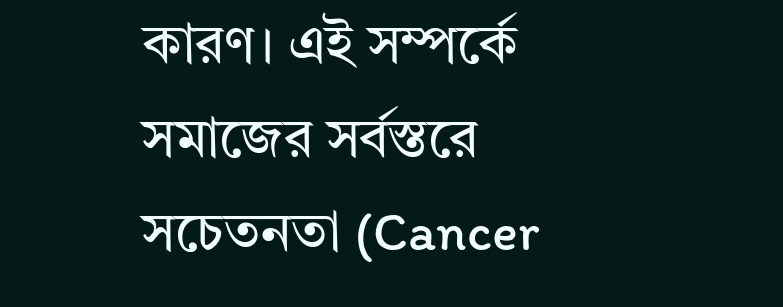কারণ। এই সম্পর্কে সমাজের সর্বস্তরে সচেতনতা (Cancer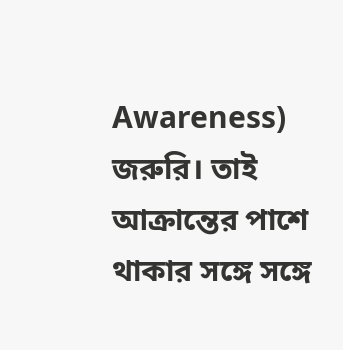Awareness) জরুরি। তাই আক্রান্তের পাশে থাকার সঙ্গে সঙ্গে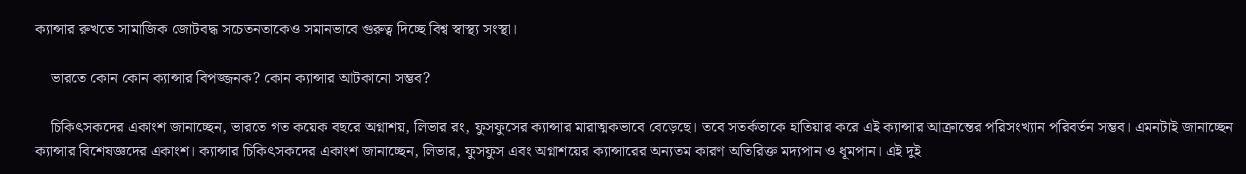ক্যান্সার রুখতে সামাজিক জোটবদ্ধ সচেতনতাকেও সমানভাবে গুরুত্ব দিচ্ছে বিশ্ব স্বাস্থ্য সংস্থা।

    ভারতে কোন কোন ক্যান্সার বিপজ্জনক? কোন ক্যান্সার আটকানো সম্ভব?

    চিকিৎসকদের একাংশ জানাচ্ছেন, ভারতে গত কয়েক বছরে অগ্নাশয়, লিভার রং, ফুসফুসের ক্যান্সার মারাত্মকভাবে বেড়েছে। তবে সতর্কতাকে হাতিয়ার করে এই ক্যান্সার আক্রান্তের পরিসংখ্যান পরিবর্তন সম্ভব। এমনটাই জানাচ্ছেন ক্যান্সার বিশেষজ্ঞদের একাংশ। ক্যান্সার চিকিৎসকদের একাংশ জানাচ্ছেন, লিভার, ফুসফুস এবং অগ্নাশয়ের ক্যান্সারের অন্যতম কারণ অতিরিক্ত মদ্যপান ও ধূমপান। এই দুই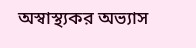অস্বাস্থ্যকর অভ্যাস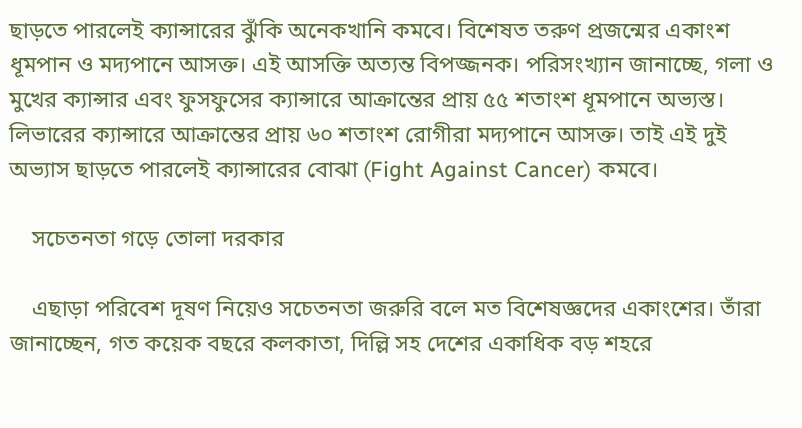ছাড়তে পারলেই ক্যান্সারের ঝুঁকি অনেকখানি কমবে। বিশেষত তরুণ প্রজন্মের একাংশ ধূমপান ও মদ্যপানে আসক্ত। এই আসক্তি অত্যন্ত বিপজ্জনক। পরিসংখ্যান জানাচ্ছে, গলা ও মুখের ক্যান্সার এবং ফুসফুসের ক্যান্সারে আক্রান্তের প্রায় ৫৫ শতাংশ ধূমপানে অভ্যস্ত। লিভারের ক্যান্সারে আক্রান্তের প্রায় ৬০ শতাংশ রোগীরা মদ্যপানে আসক্ত। তাই এই দুই অভ্যাস ছাড়তে পারলেই ক্যান্সারের বোঝা (Fight Against Cancer) কমবে।

    সচেতনতা গড়ে তোলা দরকার

    এছাড়া পরিবেশ দূষণ নিয়েও সচেতনতা জরুরি বলে মত বিশেষজ্ঞদের একাংশের। তাঁরা জানাচ্ছেন, গত কয়েক বছরে কলকাতা, দিল্লি সহ দেশের একাধিক বড়‌ শহরে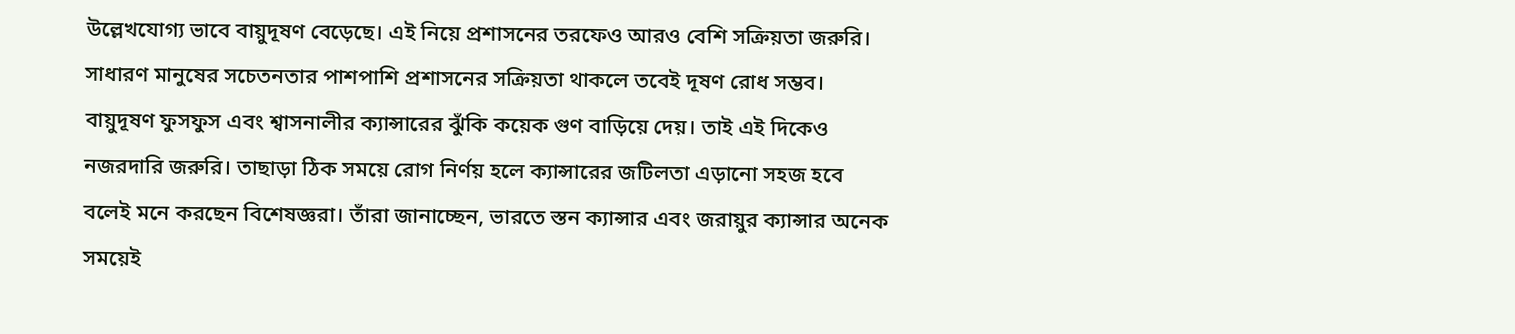উল্লেখযোগ্য ভাবে বায়ুদূষণ বেড়েছে। এই নিয়ে প্রশাসনের তরফেও আরও বেশি সক্রিয়তা জরুরি। সাধারণ মানুষের সচেতনতার পাশপাশি প্রশাসনের সক্রিয়তা থাকলে তবেই দূষণ রোধ সম্ভব। বায়ুদূষণ ফুসফুস এবং শ্বাসনালীর ক্যান্সারের ঝুঁকি কয়েক গুণ বাড়িয়ে দেয়। তাই এই দিকেও নজরদারি জরুরি। তাছাড়া ঠিক সময়ে রোগ নির্ণয় হলে ক্যান্সারের জটিলতা এড়ানো সহজ হবে বলেই মনে করছেন বিশেষজ্ঞরা। তাঁরা জানাচ্ছেন, ভারতে স্তন ক্যান্সার এবং জরায়ুর ক্যান্সার অনেক সময়েই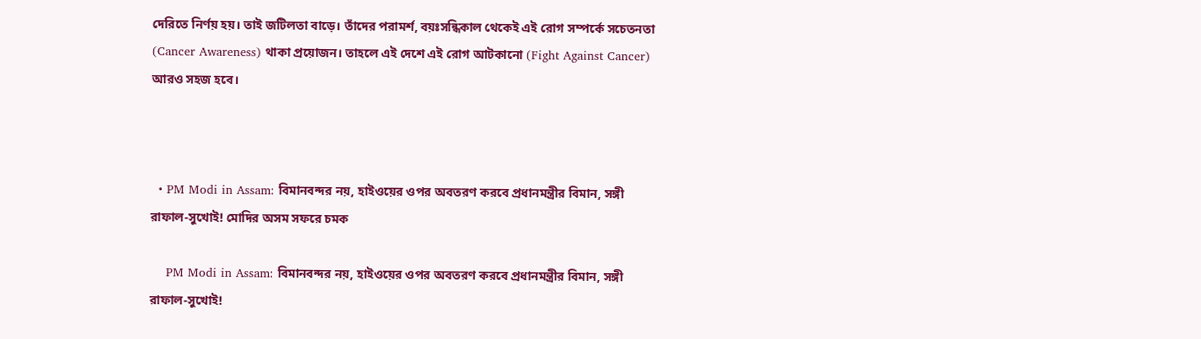দেরিতে নির্ণয় হয়। তাই জটিলতা বাড়ে। তাঁদের পরামর্শ, বয়ঃসন্ধিকাল থেকেই এই রোগ সম্পর্কে সচেতনতা (Cancer Awareness) থাকা প্রয়োজন। তাহলে এই দেশে এই রোগ আটকানো (Fight Against Cancer) আরও সহজ হবে।



  • PM Modi in Assam: বিমানবন্দর নয়, হাইওয়ের ওপর অবতরণ করবে প্রধানমন্ত্রীর বিমান, সঙ্গী রাফাল-সুখোই! মোদির অসম সফরে চমক

    PM Modi in Assam: বিমানবন্দর নয়, হাইওয়ের ওপর অবতরণ করবে প্রধানমন্ত্রীর বিমান, সঙ্গী রাফাল-সুখোই!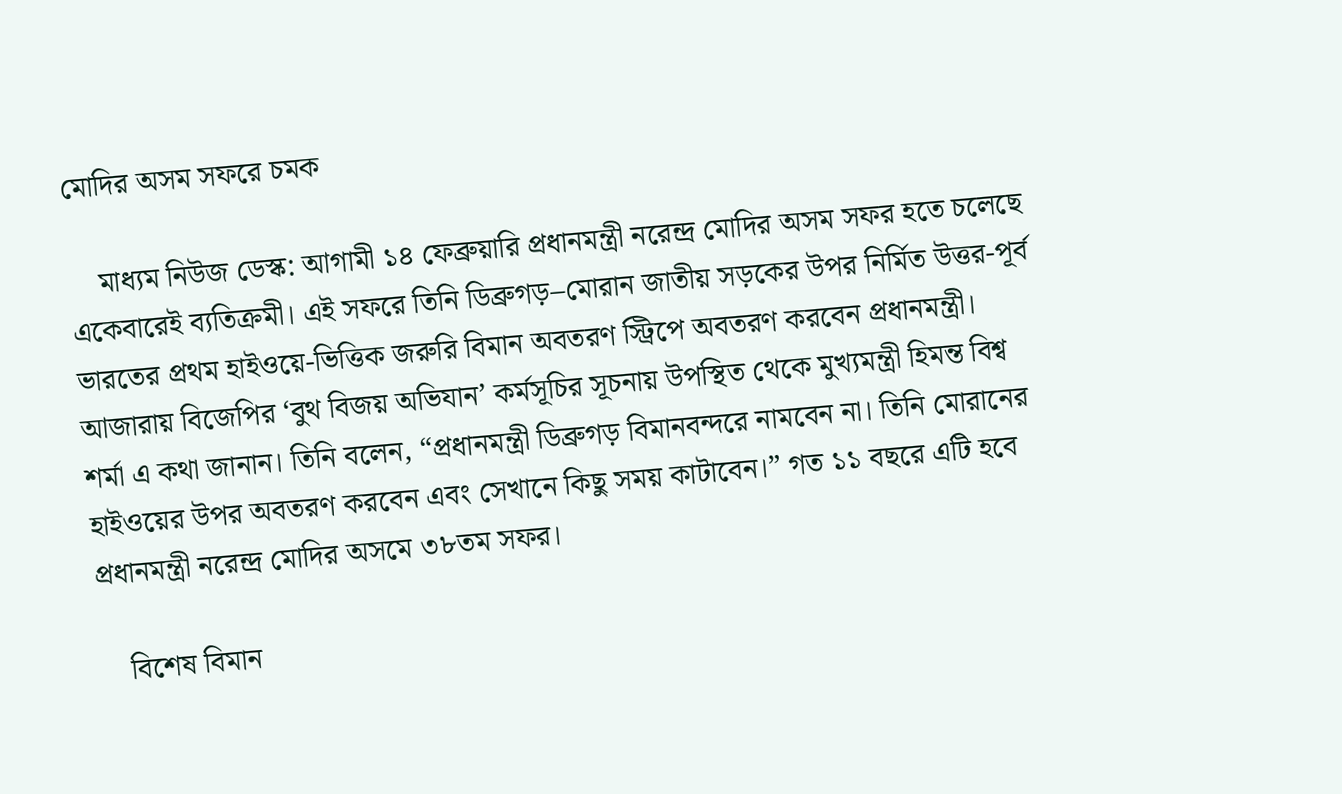মোদির অসম সফরে চমক

    মাধ্যম নিউজ ডেস্ক: আগামী ১৪ ফেব্রুয়ারি প্রধানমন্ত্রী নরেন্দ্র মোদির অসম সফর হতে চলেছে একেবারেই ব্যতিক্রমী। এই সফরে তিনি ডিব্রুগড়–মোরান জাতীয় সড়কের উপর নির্মিত উত্তর-পূর্ব ভারতের প্রথম হাইওয়ে-ভিত্তিক জরুরি বিমান অবতরণ স্ট্রিপে অবতরণ করবেন প্রধানমন্ত্রী। আজারায় বিজেপির ‘বুথ বিজয় অভিযান’ কর্মসূচির সূচনায় উপস্থিত থেকে মুখ্যমন্ত্রী হিমন্ত বিশ্ব শর্মা এ কথা জানান। তিনি বলেন, “প্রধানমন্ত্রী ডিব্রুগড় বিমানবন্দরে নামবেন না। তিনি মোরানের হাইওয়ের উপর অবতরণ করবেন এবং সেখানে কিছু সময় কাটাবেন।” গত ১১ বছরে এটি হবে প্রধানমন্ত্রী নরেন্দ্র মোদির অসমে ৩৮তম সফর।

    বিশেষ বিমান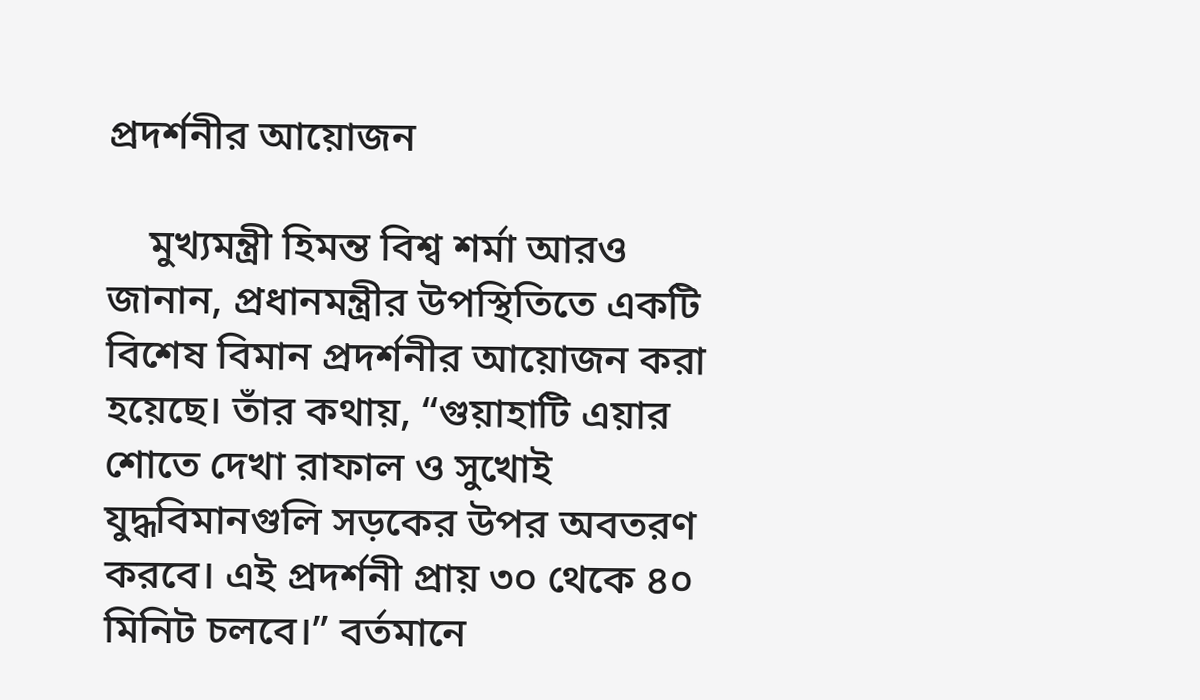প্রদর্শনীর আয়োজন

    মুখ্যমন্ত্রী হিমন্ত বিশ্ব শর্মা আরও জানান, প্রধানমন্ত্রীর উপস্থিতিতে একটি বিশেষ বিমান প্রদর্শনীর আয়োজন করা হয়েছে। তাঁর কথায়, “গুয়াহাটি এয়ার শোতে দেখা রাফাল ও সুখোই যুদ্ধবিমানগুলি সড়কের উপর অবতরণ করবে। এই প্রদর্শনী প্রায় ৩০ থেকে ৪০ মিনিট চলবে।” বর্তমানে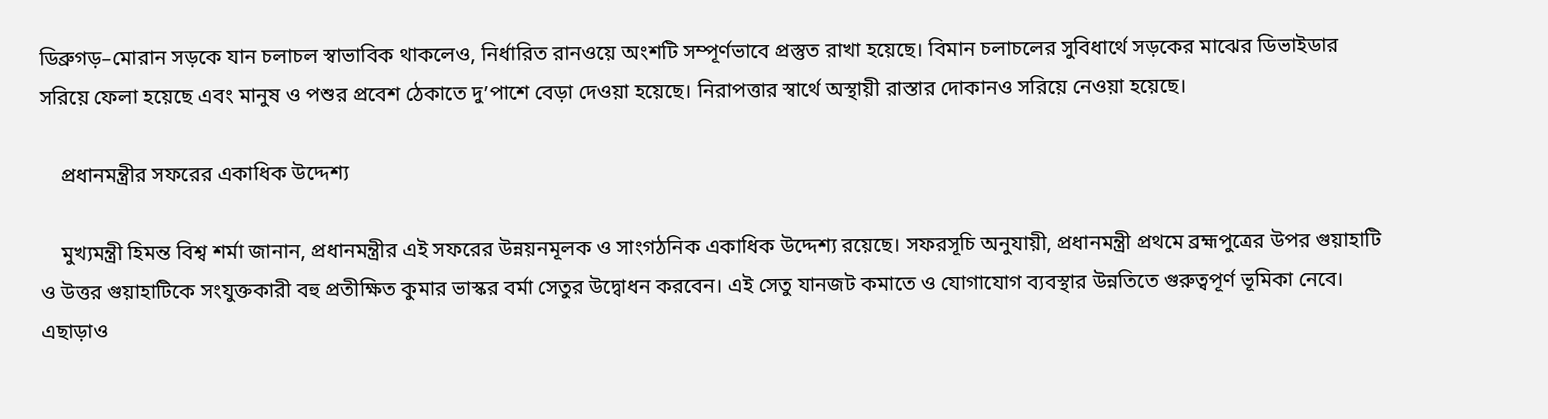ডিব্রুগড়–মোরান সড়কে যান চলাচল স্বাভাবিক থাকলেও, নির্ধারিত রানওয়ে অংশটি সম্পূর্ণভাবে প্রস্তুত রাখা হয়েছে। বিমান চলাচলের সুবিধার্থে সড়কের মাঝের ডিভাইডার সরিয়ে ফেলা হয়েছে এবং মানুষ ও পশুর প্রবেশ ঠেকাতে দু’পাশে বেড়া দেওয়া হয়েছে। নিরাপত্তার স্বার্থে অস্থায়ী রাস্তার দোকানও সরিয়ে নেওয়া হয়েছে।

    প্রধানমন্ত্রীর সফরের একাধিক উদ্দেশ্য

    মুখ্যমন্ত্রী হিমন্ত বিশ্ব শর্মা জানান, প্রধানমন্ত্রীর এই সফরের উন্নয়নমূলক ও সাংগঠনিক একাধিক উদ্দেশ্য রয়েছে। সফরসূচি অনুযায়ী, প্রধানমন্ত্রী প্রথমে ব্রহ্মপুত্রের উপর গুয়াহাটি ও উত্তর গুয়াহাটিকে সংযুক্তকারী বহু প্রতীক্ষিত কুমার ভাস্কর বর্মা সেতুর উদ্বোধন করবেন। এই সেতু যানজট কমাতে ও যোগাযোগ ব্যবস্থার উন্নতিতে গুরুত্বপূর্ণ ভূমিকা নেবে। এছাড়াও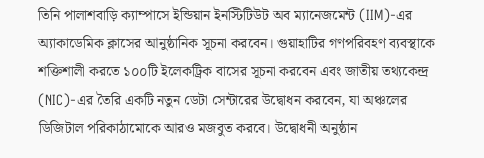তিনি পালাশবাড়ি ক্যাম্পাসে ইন্ডিয়ান ইনস্টিটিউট অব ম্যানেজমেন্ট (IIM)-এর অ্যাকাডেমিক ক্লাসের আনুষ্ঠানিক সূচনা করবেন। গুয়াহাটির গণপরিবহণ ব্যবস্থাকে শক্তিশালী করতে ১০০টি ইলেকট্রিক বাসের সূচনা করবেন এবং জাতীয় তথ্যকেন্দ্র (NIC)-এর তৈরি একটি নতুন ডেটা সেন্টারের উদ্বোধন করবেন, যা অঞ্চলের ডিজিটাল পরিকাঠামোকে আরও মজবুত করবে। উদ্বোধনী অনুষ্ঠান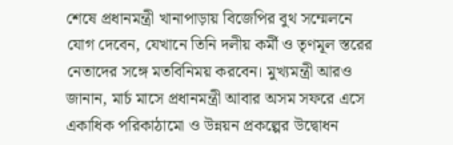শেষে প্রধানমন্ত্রী খানাপাড়ায় বিজেপির বুথ সম্মেলনে যোগ দেবেন, যেখানে তিনি দলীয় কর্মী ও তৃণমূল স্তরের নেতাদের সঙ্গে মতবিনিময় করবেন। মুখ্যমন্ত্রী আরও জানান, মার্চ মাসে প্রধানমন্ত্রী আবার অসম সফরে এসে একাধিক পরিকাঠামো ও উন্নয়ন প্রকল্পের উদ্বোধন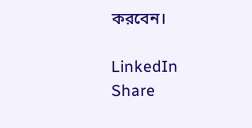করবেন।

LinkedIn
Share